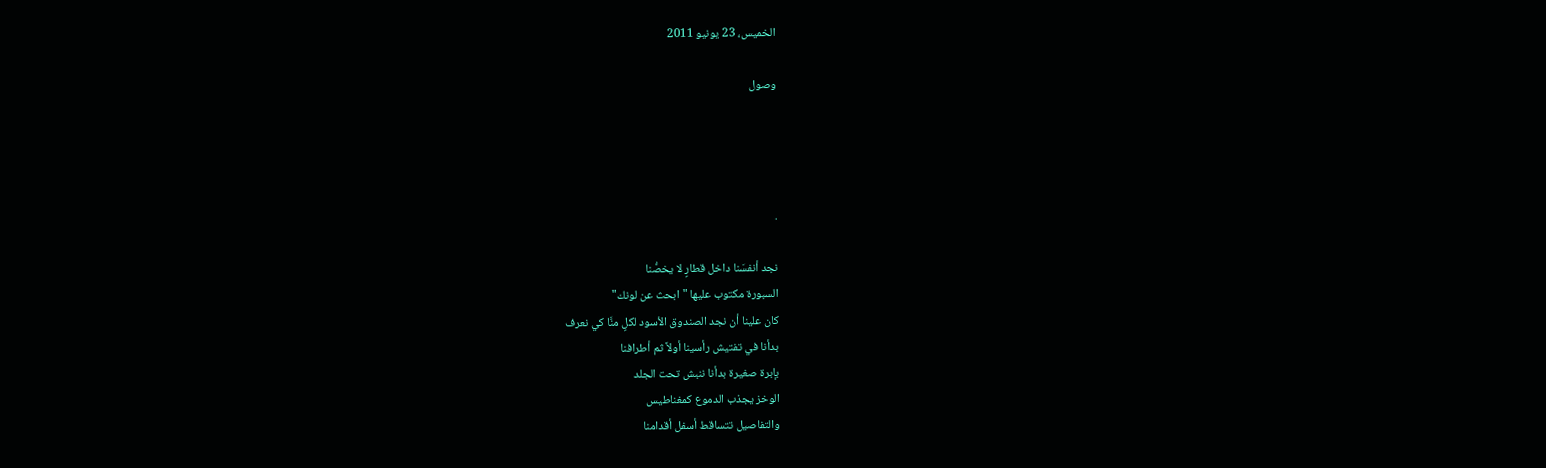الخميس، 23 يونيو 2011

وصول




.

نجد أنفسَنا داخل قطارٍ لا يخصُّنا
السبورة مكتوب عليها "ابحث عن لونك"
كان علينا أن نجد الصندوق الأسود لكلٍ منَّا كي نعرف
بدأنا في تفتيش رأسينا أولاً ثم أطرافنا
بإبرة صغيرة بدأنا ننبش تحت الجلد
الوخز يجذب الدموع كمغناطيس
والتفاصيل تتساقط أسفل أقدامنا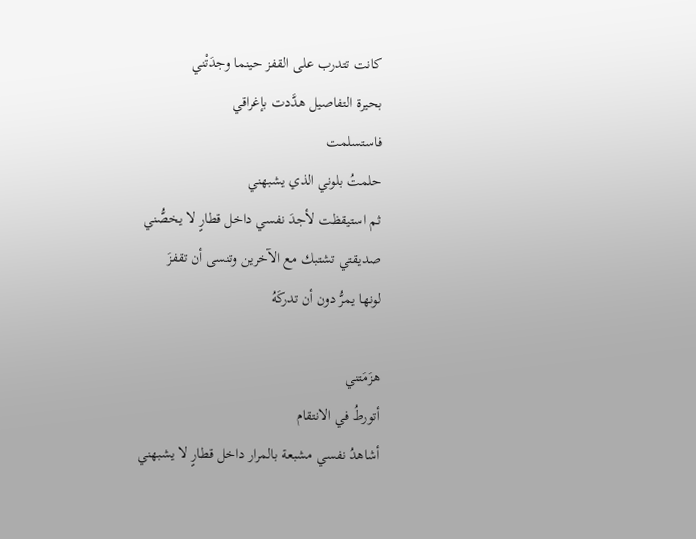كانت تتدرب على القفز حينما وجدَتْني
بحيرة التفاصيل هدَّدت بإغراقي
فاستسلمت
حلمتُ بلوني الذي يشبهني
ثم استيقظت لأجدَ نفسي داخل قطارٍ لا يخصُّني
صديقتي تشتبك مع الآخرين وتنسى أن تقفزَ
لونها يمرُّ دون أن تدركَهُ

هزَمَتني
أتورطُ في الانتقام
أشاهدُ نفسي مشبعة بالمرار داخل قطارٍ لا يشبهني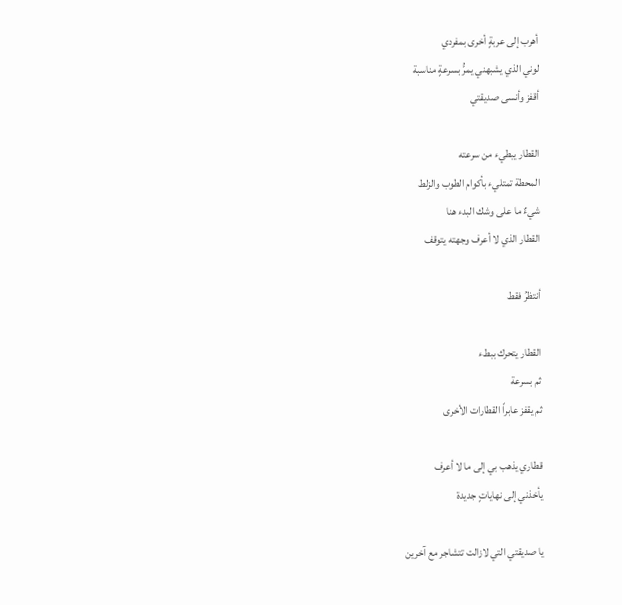أهرب إلى عربةٍ أخرى بمفردي
لوني الذي يشبهني يمرُّ بسرعةٍ مناسبة
أقفز وأنسى صديقتي

القطار يبطيء من سرعته
المحطة تمتليء بأكوام الطوب والزلط
شيءٌ ما على وشك البدء هنا
القطار الذي لا أعرف وجهته يتوقف

أنتظرُ فقط

القطار يتحرك ببطء
ثم بسرعة
ثم يقفز عابراً القطارات الأخرى

قطاري يذهب بي إلى ما لا أعرف
يأخذني إلى نهاياتٍ جديدة

يا صديقتي التي لازالت تتشاجر مع آخرين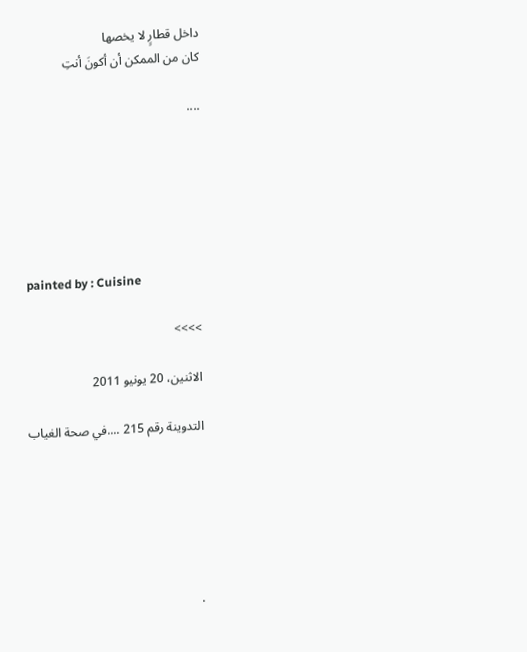داخل قطارٍ لا يخصها
كان من الممكن أن أكونَ أنتِ

....






painted by : Cuisine

>>>>

الاثنين، 20 يونيو 2011

التدوينة رقم 215 ....في صحة الغياب






.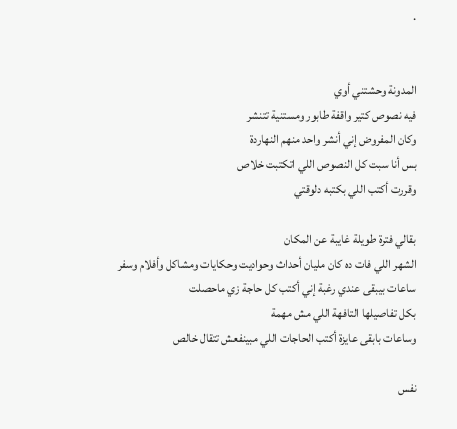.


المدونة وحشتني أوي
فيه نصوص كتير واقفة طابور ومستنية تتنشر
وكان المفروض إني أنشر واحد منهم النهاردة
بس أنا سبت كل النصوص اللي اتكتبت خلاص
وقررت أكتب اللي بكتبه دلوقتي

بقالي فترة طويلة غايبة عن المكان
الشهر اللي فات ده كان مليان أحداث وحواديت وحكايات ومشاكل وأفلام وسفر
ساعات بيبقى عندي رغبة إني أكتب كل حاجة زي ماحصلت
بكل تفاصيلها التافهة اللي مش مهمة
وساعات بابقى عايزة أكتب الحاجات اللي مبينفعش تتقال خالص

نفس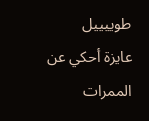طوييييل
عايزة أحكي عن الممرات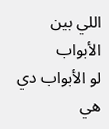اللي بين الأبواب
لو الأبواب دي هي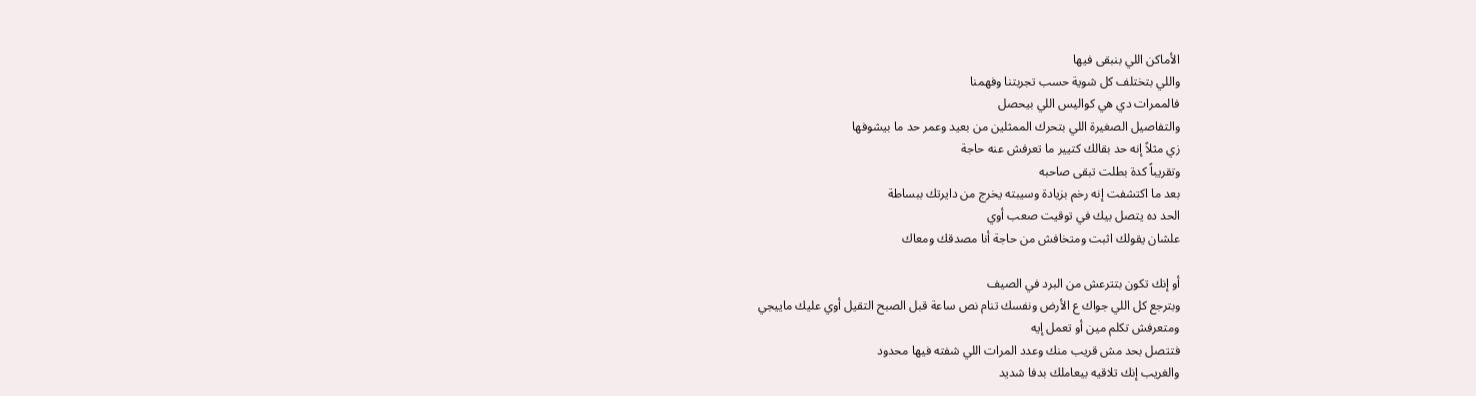الأماكن اللي بنبقى فيها
واللي بتختلف كل شوية حسب تجربتنا وفهمنا
فالممرات دي هي كواليس اللي بيحصل
والتفاصيل الصغيرة اللي بتحرك الممثلين من بعيد وعمر حد ما بيشوفها
زي مثلاً إنه حد بقالك كتيير ما تعرفش عنه حاجة
وتقريباً كدة بطلت تبقى صاحبه
بعد ما اكتشفت إنه رخم بزيادة وسيبته يخرج من دايرتك ببساطة
الحد ده يتصل بيك في توقيت صعب أوي
علشان يقولك اثبت ومتخافش من حاجة أنا مصدقك ومعاك

أو إنك تكون بتترعش من البرد في الصيف
وبترجع كل اللي جواك ع الأرض ونفسك تنام نص ساعة قبل الصبح التقيل أوي عليك ماييجي
ومتعرفش تكلم مين أو تعمل إيه
فتتصل بحد مش قريب منك وعدد المرات اللي شفته فيها محدود
والغريب إنك تلاقيه بيعاملك بدفا شديد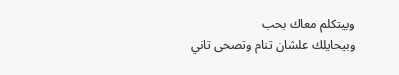وبيتكلم معاك بحب
وبيحايلك علشان تنام وتصحى تاني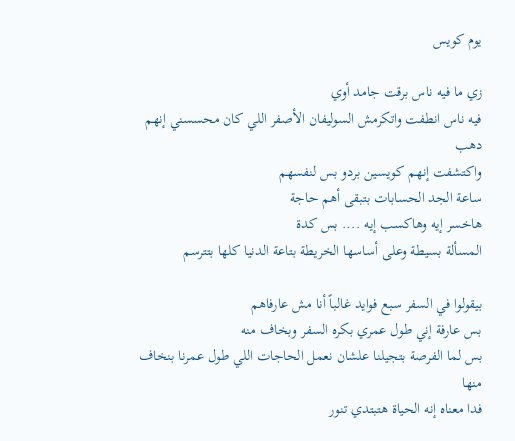يوم كويس

زي ما فيه ناس برقت جامد أوي
فيه ناس انطفت واتكرمش السوليفان الأصفر اللي كان محسسني إنهم دهب
واكتشفت إنهم كويسين بردو بس لنفسهم
ساعة الجد الحسابات بتبقى أهم حاجة
هاخسر إيه وهاكسب إيه .... بس كدة
المسألة بسيطة وعلى أساسها الخريطة بتاعة الدنيا كلها بتترسم

بيقولوا في السفر سبع فوايد غالباً أنا مش عارفاهم
بس عارفة إني طول عمري بكره السفر وبخاف منه
بس لما الفرصة بتجيلنا علشان نعمل الحاجات اللي طول عمرنا بنخاف منها
فدا معناه إنه الحياة هتبتدي تنور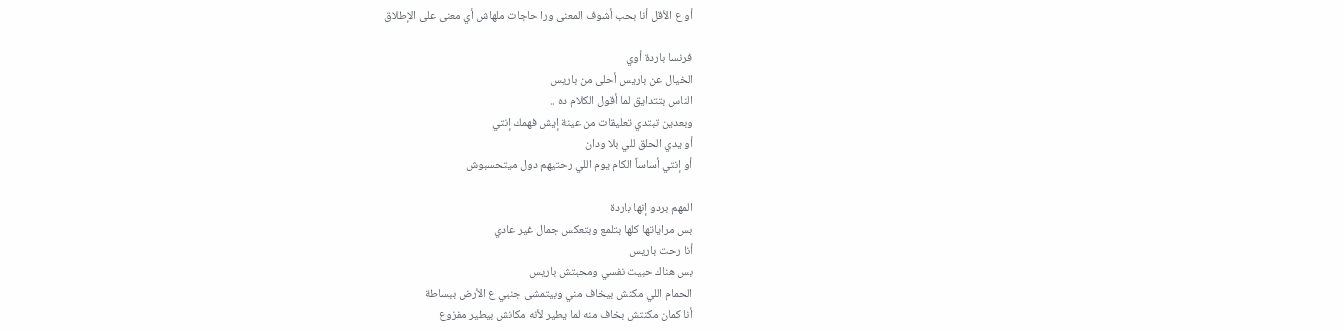أو ع الأقل أنا بحب أشوف المعنى ورا حاجات ملهاش أي معنى على الإطلاق

فرنسا باردة أوي
الخيال عن باريس أحلى من باريس
الناس بتتدايق لما أقول الكلام ده ..
وبعدين تبتدي تعليقات من عينة إيش فهمك إنتي
أو يدي الحلق للي بلا ودان
أو إنتي أساساً الكام يوم اللي رحتيهم دول ميتحسبوش

المهم بردو إنها باردة
بس مراياتها كلها بتلمع وبتعكس جمال غير عادي
أنا رحت باريس
بس هناك حبيت نفسي ومحبتش باريس
الحمام اللي مكنش بيخاف مني وبيتمشى جنبي ع الأرض ببساطة
أنا كمان مكنتش بخاف منه لما يطير لأنه مكانش بيطير مفزوع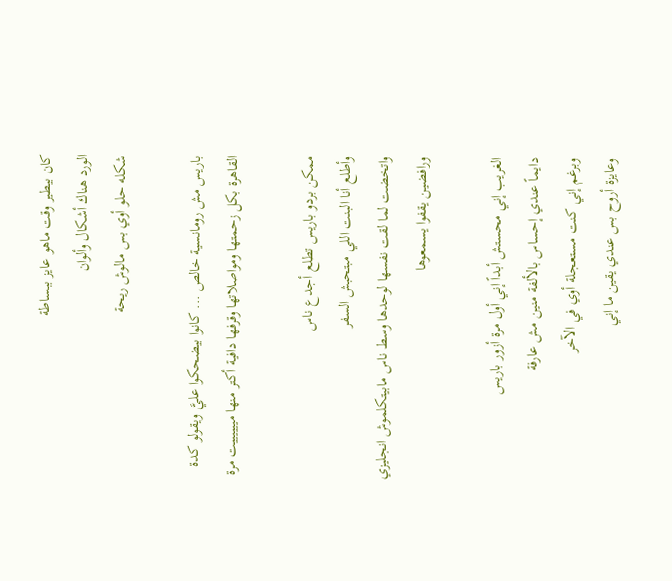كان بيطير وقت ماهو عايز ببساطة
الورد هناك أشكال وألوان
شكله حلو أوي بس مالوش ريحة

باريس مش رومانسية خالص ... كانوا بيضحكوا عليَّ ويقولو كدة
القاهرة بكل زحمتها ومواصلاتها وقرفها دافية أكتر منها مييييييت مرة

ممكن بردو باريس تطلع أجدع ناس
وأطلع أنا البنت اللي مبتحبش السفر
واتخضت لما لقت نفسها لوحدها وسط ناس مابيتكلموش انجليزي
ورافضين يقفوا يسمعوها

الغريب إني محستش أبداً إني أول مرة أزور باريس
دايماً عندي إحساس بالألفة منين مش عارفة
وبرغم إني كنت مستعجلة أوي في الآخر
وعايزة أروح بس عندي يقين ما إني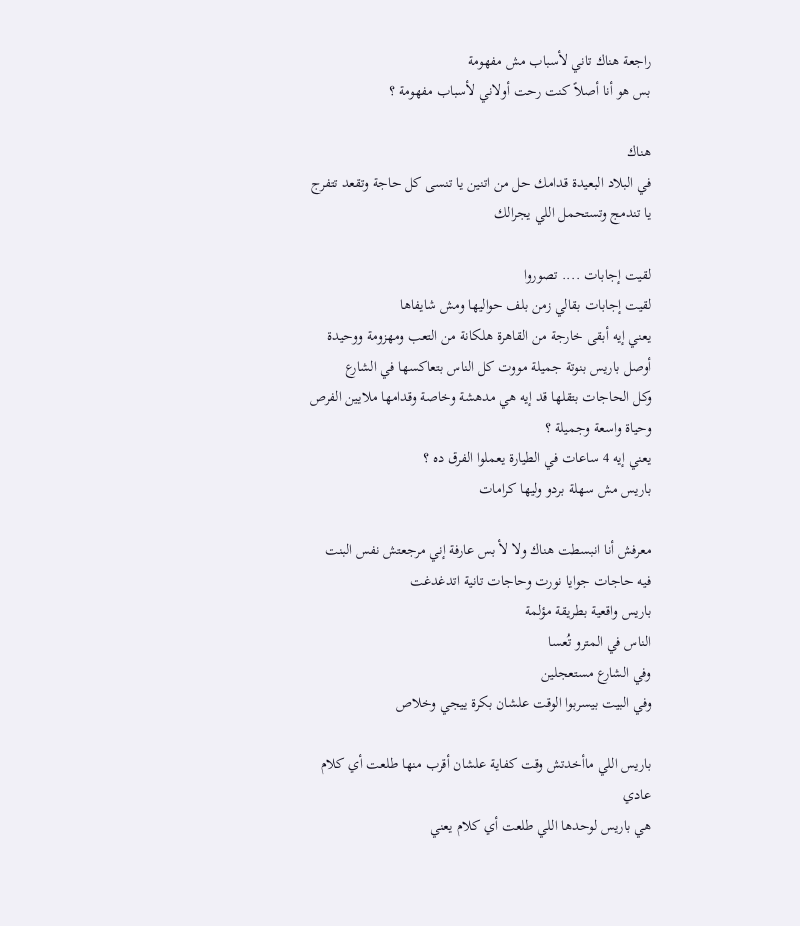راجعة هناك تاني لأسباب مش مفهومة
بس هو أنا أصلاً كنت رحت أولاني لأسباب مفهومة ؟

هناك
في البلاد البعيدة قدامك حل من اتنين يا تنسى كل حاجة وتقعد تتفرج
يا تندمج وتستحمل اللي يجرالك

لقيت إجابات .... تصوروا
لقيت إجابات بقالي زمن بلف حواليها ومش شايفاها
يعني إيه أبقى خارجة من القاهرة هلكانة من التعب ومهزومة ووحيدة
أوصل باريس بنوتة جميلة مووت كل الناس بتعاكسها في الشارع
وكل الحاجات بتقلها قد إيه هي مدهشة وخاصة وقدامها ملايين الفرص
وحياة واسعة وجميلة ؟
يعني إيه 4 ساعات في الطيارة يعملوا الفرق ده ؟
باريس مش سهلة بردو وليها كرامات

معرفش أنا انبسطت هناك ولا لأ بس عارفة إني مرجعتش نفس البنت
فيه حاجات جوايا نورت وحاجات تانية اتدغدغت
باريس واقعية بطريقة مؤلمة
الناس في المترو تُعسا
وفي الشارع مستعجلين
وفي البيت بيسربوا الوقت علشان بكرة ييجي وخلاص

باريس اللي ماأخدتش وقت كفاية علشان أقرب منها طلعت أي كلام
عادي
هي باريس لوحدها اللي طلعت أي كلام يعني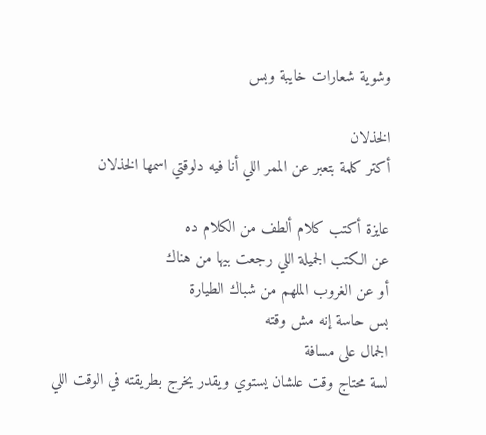وشوية شعارات خايبة وبس

الخذلان
أكتر كلمة بتعبر عن الممر اللي أنا فيه دلوقتي اسمها الخذلان

عايزة أكتب كلام ألطف من الكلام ده
عن الكتب الجميلة اللي رجعت بيها من هناك
أو عن الغروب الملهم من شباك الطيارة
بس حاسة إنه مش وقته
الجمال على مسافة
لسة محتاج وقت علشان يستوي ويقدر يخرج بطريقته في الوقت اللي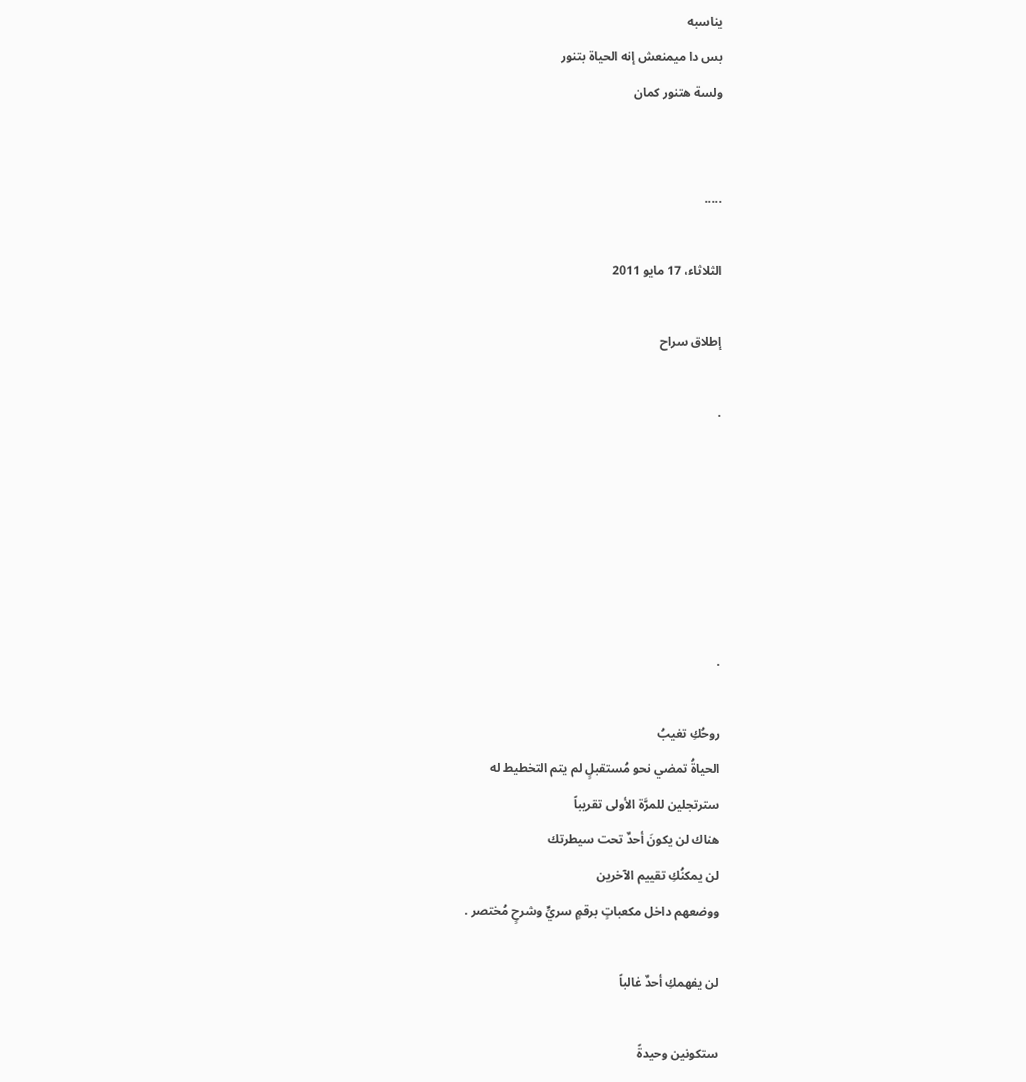يناسبه
بس دا ميمنعش إنه الحياة بتنور
ولسة هتنور كمان


.....

الثلاثاء، 17 مايو 2011

إطلاق سراح

.






.

روحُكِ تغيبُ
الحياةُ تمضي نحو مُستقبلٍ لم يتم التخطيط له
سترتجلين للمرَّة الأولى تقريباً
هناك لن يكونَ أحدٌ تحت سيطرتك
لن يمكنُكِ تقييم الآخرين
ووضعهم داخل مكعباتٍ برقمٍ سريٍّ وشرحٍ مُختصر .

لن يفهمكِ أحدٌ غالباً

ستكونين وحيدةً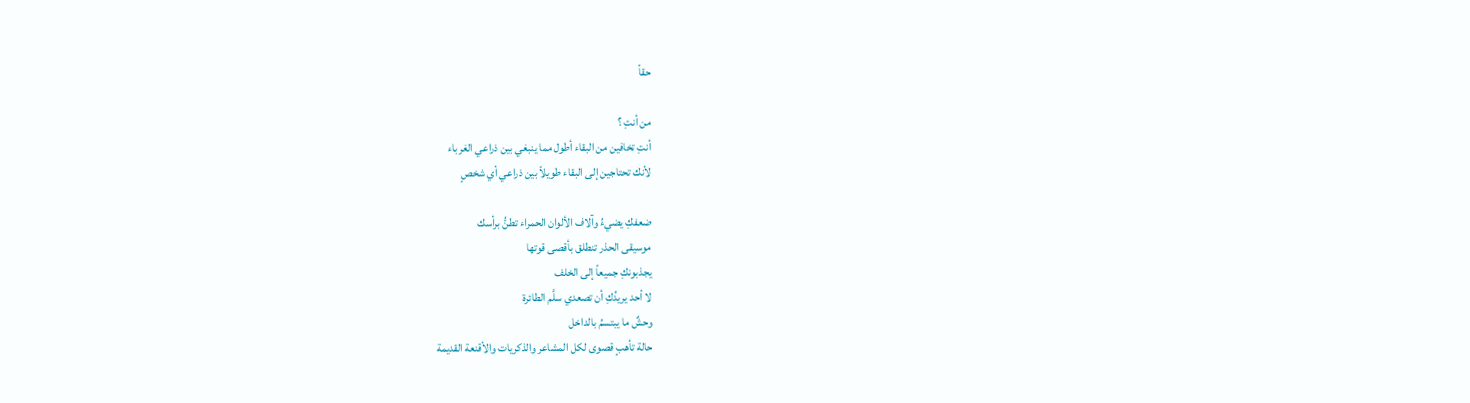حقاً

من أنتِ ؟
أنتِ تخافين من البقاء أطول مما ينبغي بين ذراعي الغرباء
لأنك تحتاجين إلى البقاء طويلاً بين ذراعي أي شخصٍ

ضعفكِ يضيءُ وآلاف الألوان الحمراء تطنُّ برأسك
موسيقى الحذر تنطلق بأقصى قوتها
يجذبونكِ جميعاً إلى الخلف
لا أحد يريدُكِ أن تصعدي سلَّم الطائرة
وحشٌ ما يبتسمُ بالداخل
حالة تأهبٍ قصوى لكل المشاعر والذكريات والأقنعة القديمة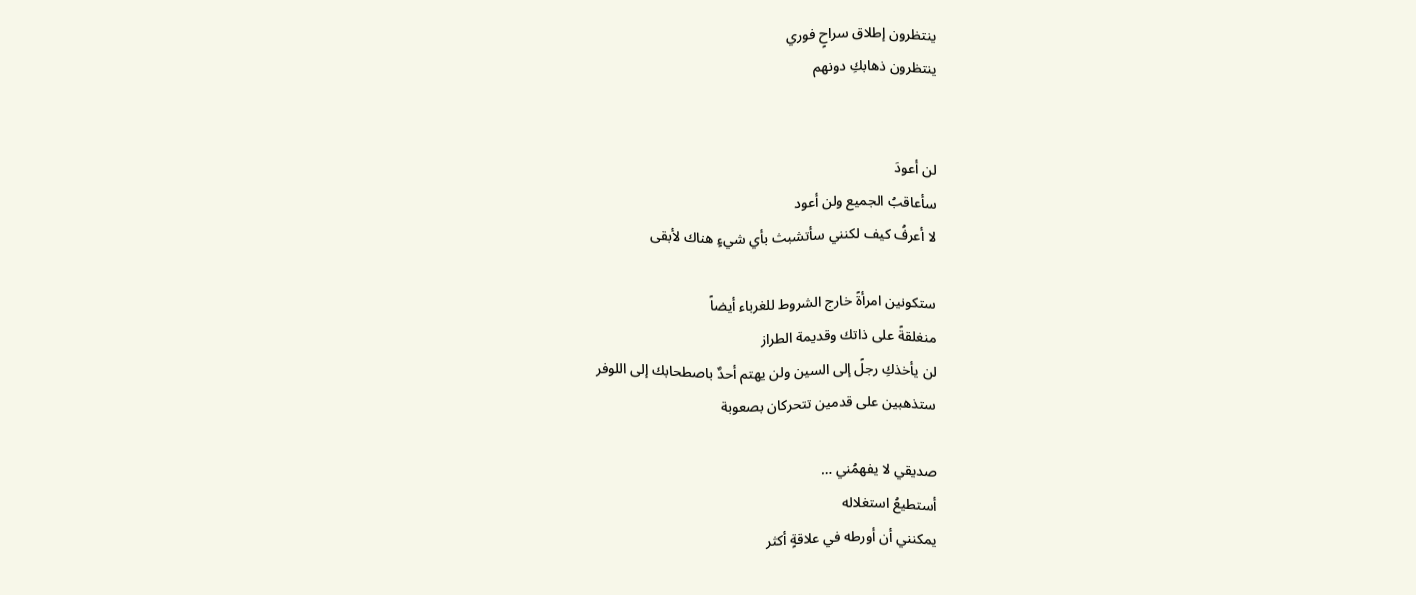ينتظرون إطلاق سراحٍ فوري
ينتظرون ذهابكِ دونهم


لن أعودَ
سأعاقبُ الجميع ولن أعود
لا أعرفُ كيف لكنني سأتشبث بأي شيءٍ هناك لأبقى

ستكونين امرأةً خارج الشروط للغرباء أيضاً
منغلقةً على ذاتك وقديمة الطراز
لن يأخذكِ رجلً إلى السين ولن يهتم أحدٌ باصطحابك إلى اللوفر
ستذهبين على قدمين تتحركان بصعوبة

صديقي لا يفهمُني …
أستطيعُ استغلاله
يمكنني أن أورطه في علاقةٍ أكثر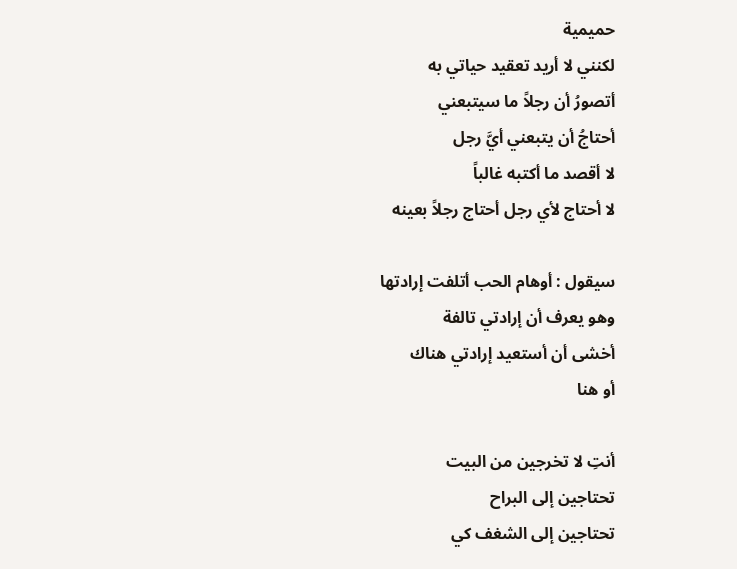حميمية
لكنني لا أريد تعقيد حياتي به
أتصورُ أن رجلاً ما سيتبعني
أحتاجُ أن يتبعني أيَّ رجل
لا أقصد ما أكتبه غالباً
لا أحتاج لأي رجل أحتاج رجلاً بعينه

سيقول : أوهام الحب أتلفت إرادتها
وهو يعرف أن إرادتي تالفة
أخشى أن أستعيد إرادتي هناك
أو هنا

أنتِ لا تخرجين من البيت
تحتاجين إلى البراح
تحتاجين إلى الشغف كي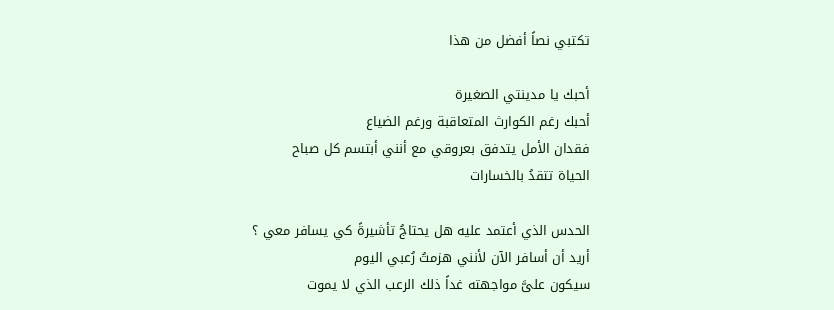تكتبي نصاً أفضل من هذا

أحبك يا مدينتي الصغيرة
أحبك رغم الكوارث المتعاقبة ورغم الضياع
فقدان الأمل يتدفق بعروقي مع أنني أبتسم كل صباح
الحياة تتقدُ بالخسارات

الحدس الذي أعتمد عليه هل يحتاجُ تأشيرةً كي يسافر معي ؟
أريد أن أسافر الآن لأنني هزمتُ رُعبي اليوم
سيكون علىَّ مواجهته غداً ذلك الرعب الذي لا يموت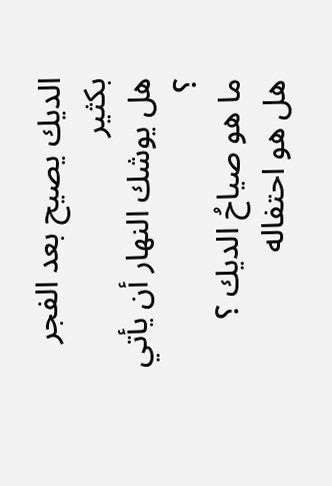الديك يصيح بعد الفجر بكثير
هل يوشك النهار أن يأتي ؟
ما هو صياحُ الديك ؟
هل هو احتفاله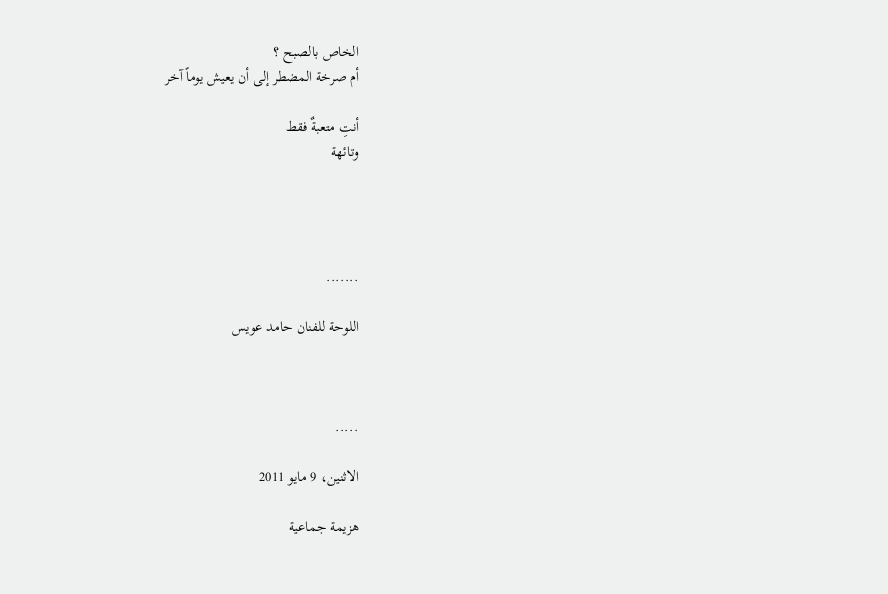الخاص بالصبح ؟
أم صرخة المضطر إلى أن يعيش يوماً آخر

أنتِ متعبةٌ فقط
وتائهة




.......

اللوحة للفنان حامد عويس



.....

الاثنين، 9 مايو 2011

هزيمة جماعية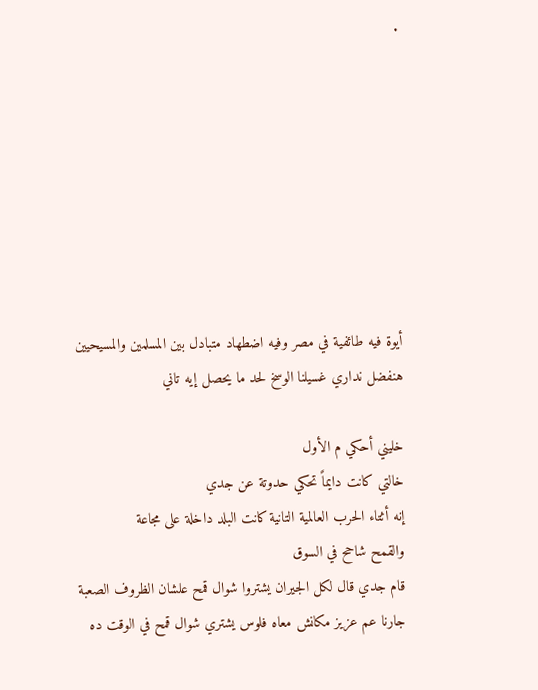.








أيوة فيه طائفية في مصر وفيه اضطهاد متبادل بين المسلمين والمسيحيين
هنفضل نداري غسيلنا الوسخ لحد ما يحصل إيه تاني

خليني أحكي م الأول
خالتي كانت دايماً تحكي حدوتة عن جدي
إنه أثتاء الحرب العالمية التانية كانت البلد داخلة على مجاعة
والقمح شاحح في السوق
قام جدي قال لكل الجيران يشتروا شوال قمح علشان الظروف الصعبة
جارنا عم عزيز مكانش معاه فلوس يشتري شوال قمح في الوقت ده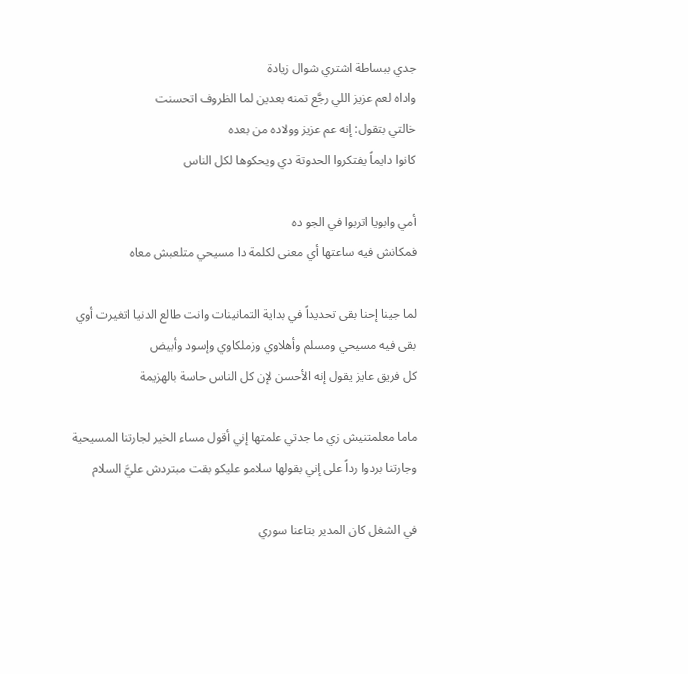جدي ببساطة اشتري شوال زيادة
واداه لعم عزيز اللي رجَّع تمنه بعدين لما الظروف اتحسنت
خالتي بتقول: إنه عم عزيز وولاده من بعده
كانوا دايماً يفتكروا الحدوتة دي ويحكوها لكل الناس

أمي وابويا اتربوا في الجو ده
فمكانش فيه ساعتها أي معنى لكلمة دا مسيحي متلعبش معاه

لما جينا إحنا بقى تحديداً في بداية التمانينات وانت طالع الدنيا اتغيرت أوي
بقى فيه مسيحي ومسلم وأهلاوي وزملكاوي وإسود وأبيض
كل فريق عايز يقول إنه الأحسن لإن كل الناس حاسة بالهزيمة

ماما معلمتنيش زي ما جدتي علمتها إني أقول مساء الخير لجارتنا المسيحية
وجارتنا بردوا رداً على إني بقولها سلامو عليكو بقت مبتردش عليَّ السلام

في الشغل كان المدير بتاعنا سوري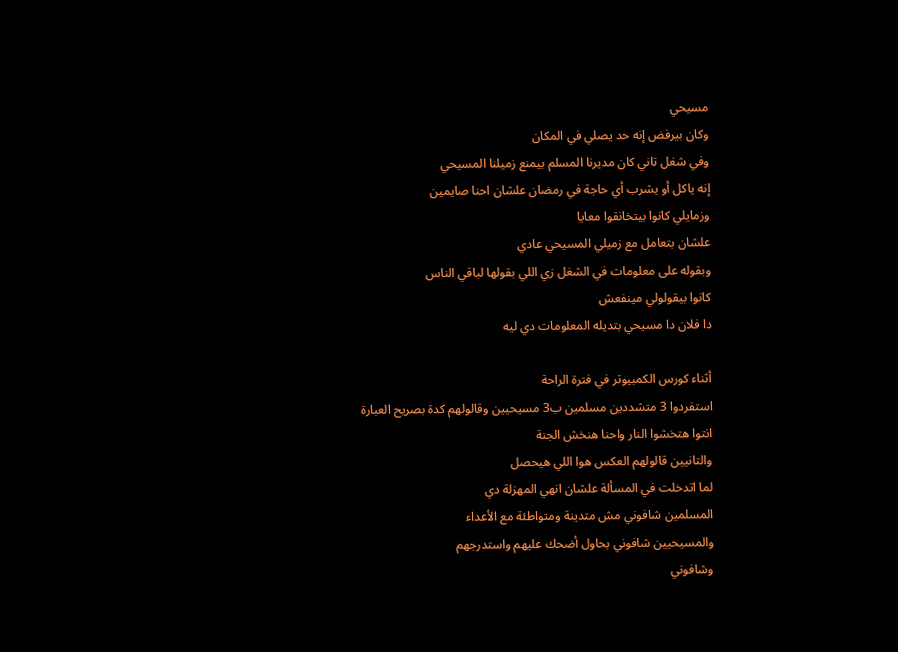مسيحي
وكان بيرفض إنه حد يصلي في المكان
وفي شغل تاني كان مديرنا المسلم بيمنع زميلنا المسيحي
إنه ياكل أو يشرب أي حاجة في رمضان علشان احنا صايمين
وزمايلي كانوا بيتخانقوا معايا
علشان بتعامل مع زميلي المسيحي عادي
وبقوله على معلومات في الشغل زي اللي بقولها لباقي الناس
كانوا بيقولولي مينفعش
دا فلان دا مسيحي بتديله المعلومات دي ليه

أثناء كورس الكمبيوتر في فترة الراحة
استفردوا 3 متشددين مسلمين ب3 مسيحيين وقالولهم كدة بصريح العبارة
انتوا هتخشوا النار واحنا هنخش الجنة
والتانيين قالولهم العكس هوا اللي هيحصل
لما اتدخلت في المسألة علشان انهي المهزلة دي
المسلمين شافوني مش متدينة ومتواطئة مع الأعداء
والمسيحيين شافوني بحاول أضحك عليهم واستدرجهم
وشافوني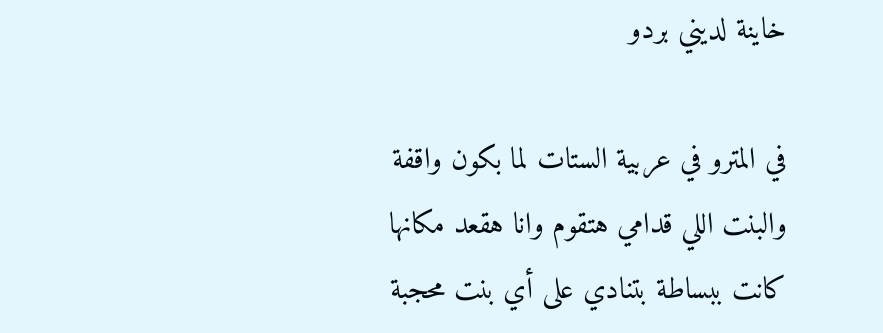خاينة لديني بردو

في المترو في عربية الستات لما بكون واقفة
والبنت اللي قدامي هتقوم وانا هقعد مكانها
كانت ببساطة بتنادي على أي بنت محجبة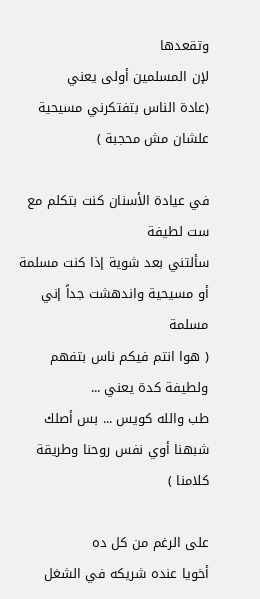وتقعدها
لإن المسلمين أولى يعني
(عادة الناس بتفتكرني مسيحية علشان مش محجبة )

في عيادة الأسنان كنت بتكلم مع ست لطيفة
سألتني بعد شوية إذا كنت مسلمة أو مسيحية واندهشت جداً إني مسلمة
( هوا انتم فيكم ناس بتفهم ولطيفة كدة يعني ...
طب والله كويس ... بس أصلك شبهنا أوي نفس روحنا وطريقة كلامنا )

على الرغم من كل ده
أخويا عنده شريكه في الشغل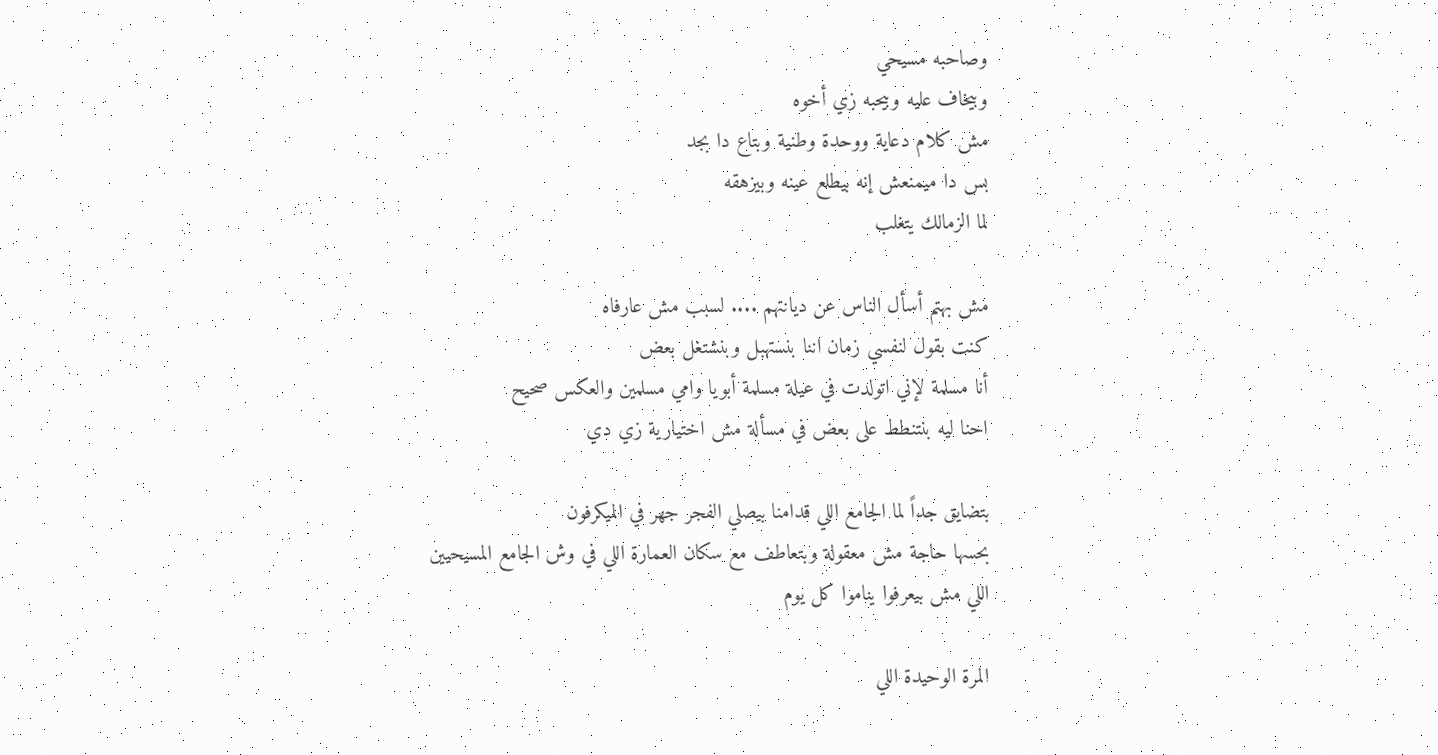وصاحبه مسيحي
وبيخاف عليه وبيحبه زي أخوه
مش كلام دعاية ووحدة وطنية وبتاع دا بجد
بس دا ميمنعش إنه بيطلع عينه وبيزهقه
لما الزمالك يتغلب

مش بهتم أسأل الناس عن ديانتهم .... لسبب مش عارفاه
كنت بقول لنفسي زمان اننا بنستهبل وبنشتغل بعض
أنا مسلمة لإني اتولدت في عيلة مسلمة أبويا وامي مسلمين والعكس صحيح
احنا ليه بنتنطط على بعض في مسألة مش اختيارية زي دي

بتضايق جداً لما الجامع اللي قدامنا بيصلي الفجر جهر في الميكرفون
بحسها حاجة مش معقولة وبتعاطف مع سكان العمارة اللي في وش الجامع المسيحيين
اللي مش بيعرفوا يناموا كل يوم

المرة الوحيدة اللي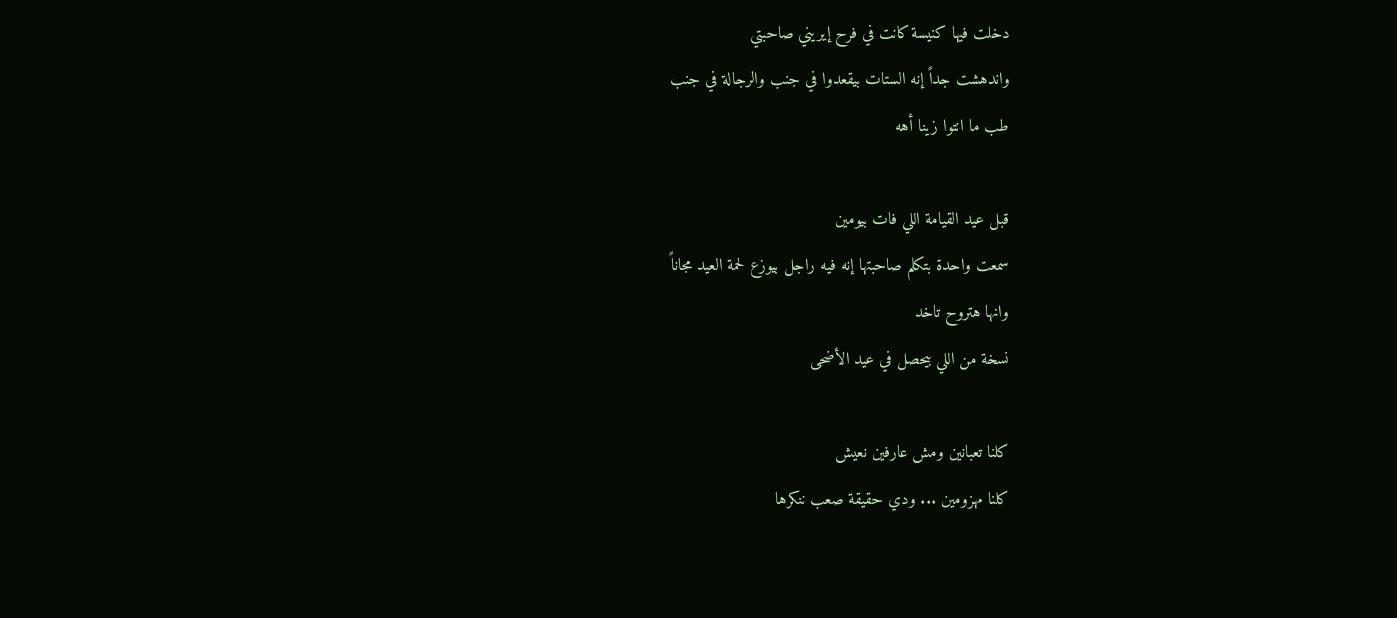دخلت فيها كنيسة كانت في فرح إيريني صاحبتي
واندهشت جداً إنه الستات بيقعدوا في جنب والرجالة في جنب
طب ما انتوا زينا أهه

قبل عيد القيامة اللي فات بيومين
سمعت واحدة بتكلم صاحبتها إنه فيه راجل بيوزع لحمة العيد مجاناً
وانها هتروح تاخد
نسخة من اللي بيحصل في عيد الأضحى

كلنا تعبانين ومش عارفين نعيش
كلنا مهزومين ... ودي حقيقة صعب ننكرها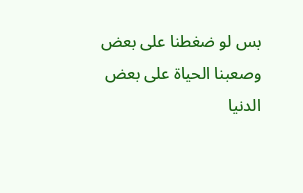بس لو ضغطنا على بعض وصعبنا الحياة على بعض
الدنيا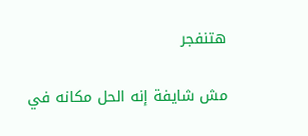هتنفجر

مش شايفة إنه الحل مكانه في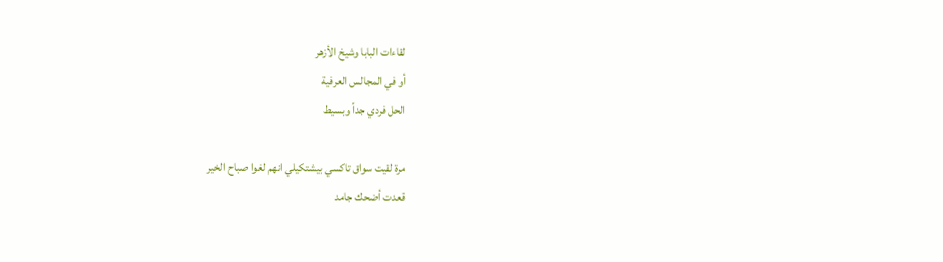لقاءات البابا وشيخ الأزهر
أو في المجالس العرفية
الحل فردي جداً وبسيط

مرة لقيت سواق تاكسي بيشتكيلي انهم لغوا صباح الخير
قعدت أضحك جامد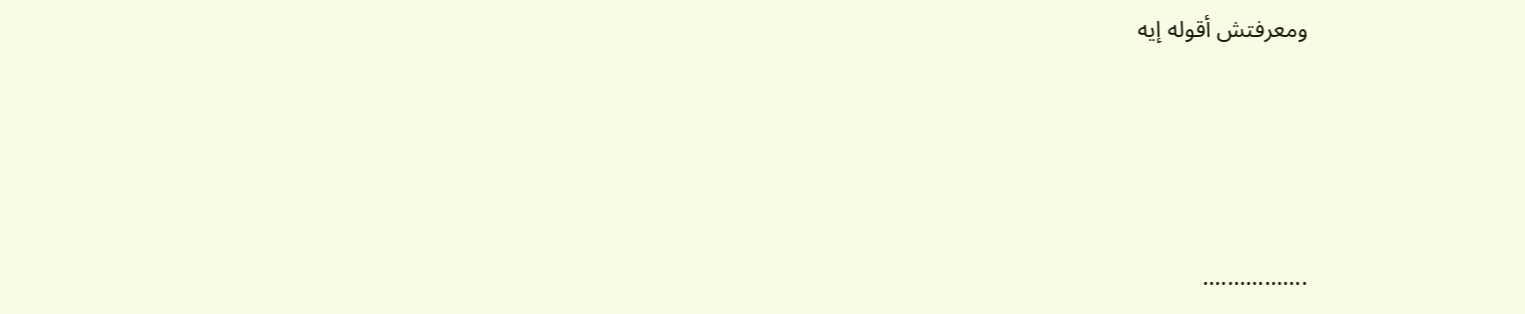ومعرفتش أقوله إيه




.................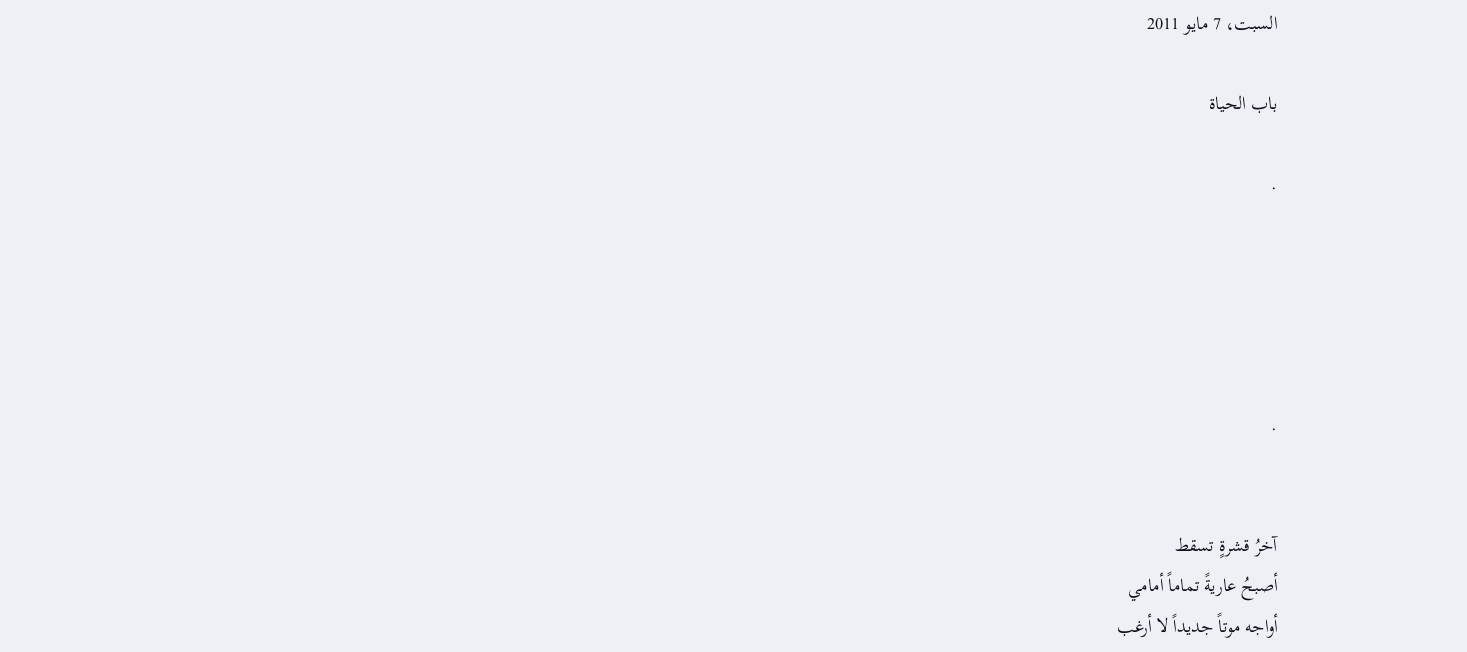السبت، 7 مايو 2011

باب الحياة

.





.


آخرُ قشرةٍ تسقط
أصبحُ عاريةً تماماً أمامي
أواجه موتاً جديداً لا أرغب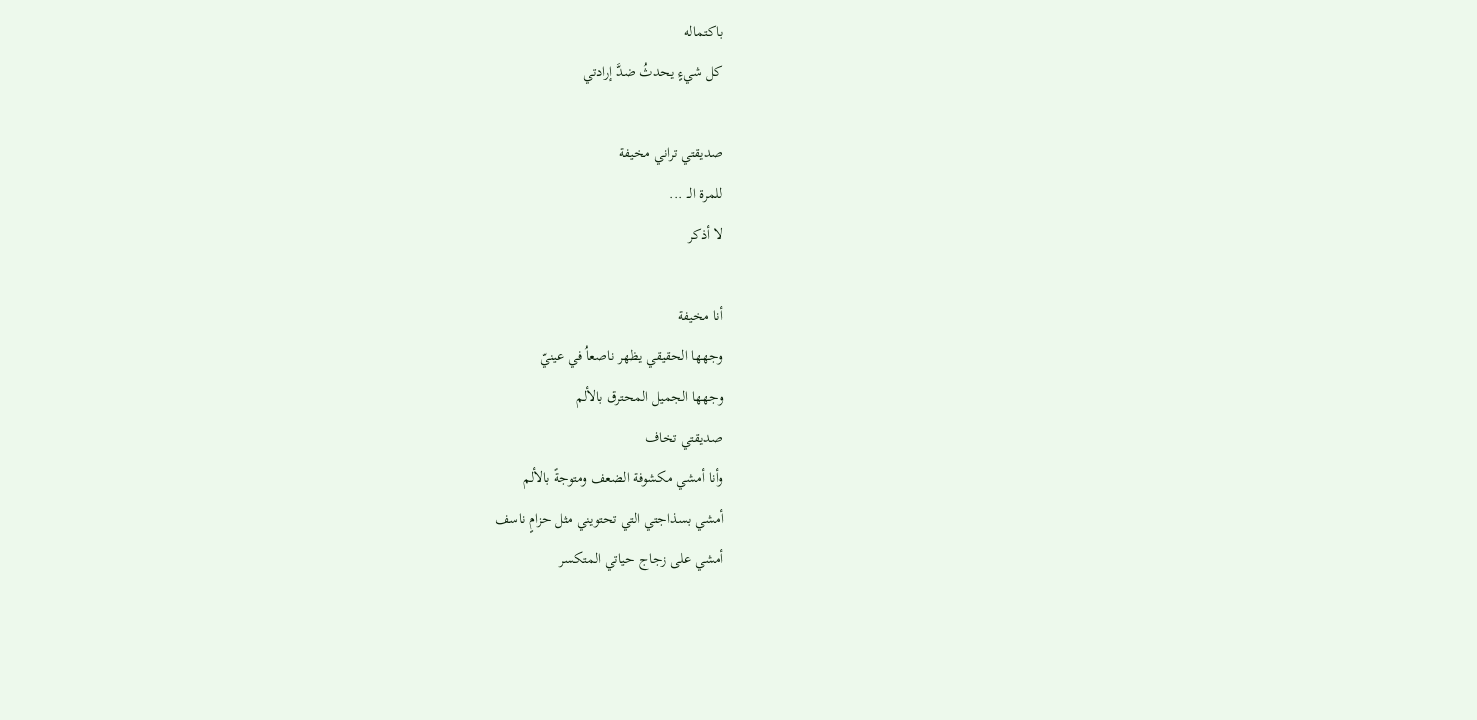باكتماله
كل شيءٍ يحدثُ ضدَّ إرادتي

صديقتي تراني مخيفة
للمرة الــ ...
لا أذكر

أنا مخيفة
وجهها الحقيقي يظهر ناصعاُ في عينيّ
وجهها الجميل المحترق بالألم
صديقتي تخاف
وأنا أمشي مكشوفة الضعف ومتوجةً بالألم
أمشي بسذاجتي التي تحتويني مثل حزامٍ ناسف
أمشي على زجاج حياتي المتكسر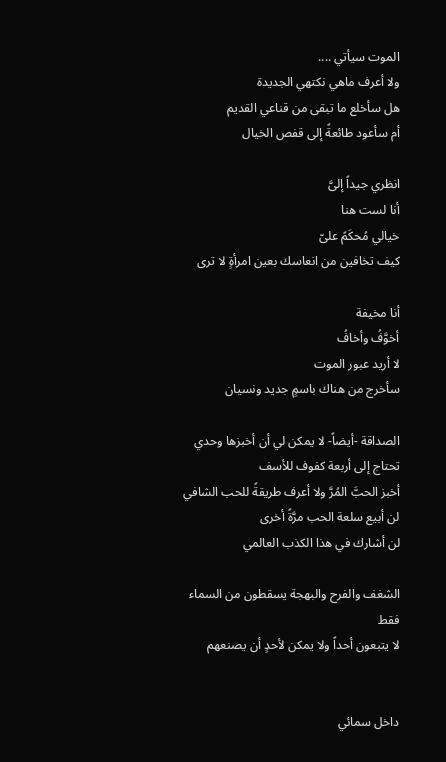الموت سيأتي ....
ولا أعرف ماهي نكتهي الجديدة
هل سأخلع ما تبقى من قناعي القديم
أم سأعود طائعةً إلى قفص الخيال

انظري جيداً إلىَّ
أنا لست هنا
خيالي مُحكَمً علىّ
كيف تخافين من انعاسك بعين امرأةٍ لا ترى

أنا مخيفة
أخوَّفُ وأخافُ
لا أريد عبور الموت
سأخرج من هناك باسمٍ جديد ونسيان

الصداقة -أيضاً- لا يمكن لي أن أخبزها وحدي
تحتاج إلى أربعة كفوف للأسف
أخبز الحبَّ المُرَّ ولا أعرف طريقةً للحب الشافي
لن أبيع سلعة الحب مرَّةً أخرى
لن أشارك في هذا الكذب العالمي

الشغف والفرح والبهجة يسقطون من السماء فقط
لا يتبعون أحداً ولا يمكن لأحدٍ أن يصنعهم


داخل سمائي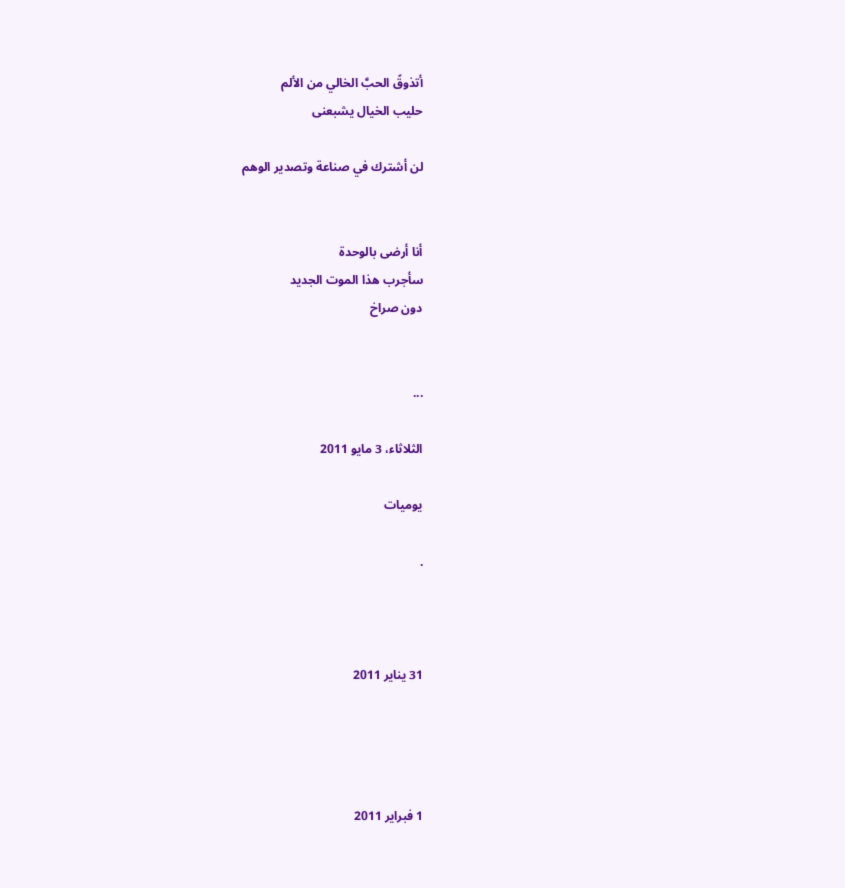أتذوقً الحبَّ الخالي من الألم
حليب الخيال يشبعنى

لن أشترك في صناعة وتصدير الوهم


أنا أرضى بالوحدة
سأجرب هذا الموت الجديد
دون صراخ


...

الثلاثاء، 3 مايو 2011

يوميات

.



31 يناير 2011




1 فبراير 2011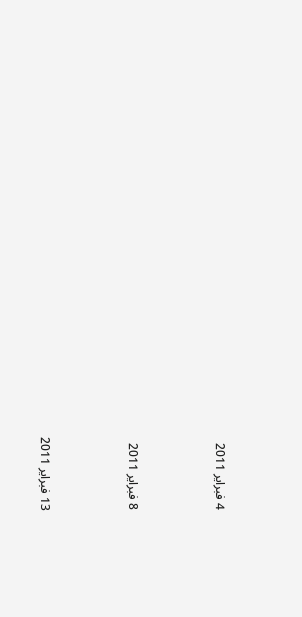4 فبراير 2011




8 فبراير 2011




13 فبراير 2011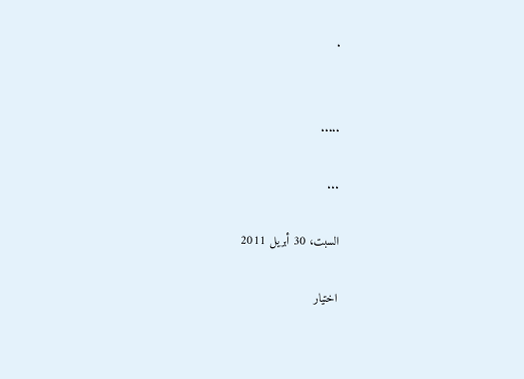.


.....

...

السبت، 30 أبريل 2011

اختيار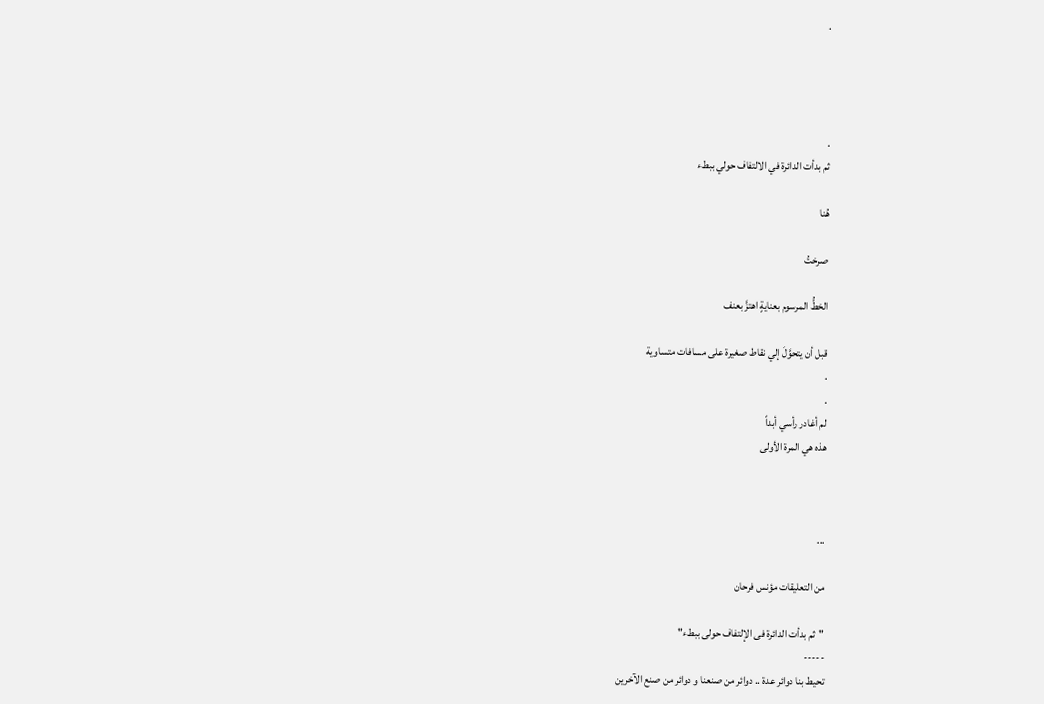.




.
ثم بدأت الدائرة في الالتفاف حولي ببطء

هُنا

صرختُ

الخطُّ المرسوم بعنايةٍ اهتزَّ بعنف

قبل أن يتحوَّلَ إلي نقاط صغيرة على مسافات متساوية
.
.
لم أغادر رأسي أبداً
هذه هي المرة الأولى



...

من التعليقات مؤنس فرحان

"ثم بدأت الدائرة فى الإلتفاف حولى ببطء"
-----
تحيط بنا دوائر عدة .. دوائر من صنعنا و دوائر من صنع الآخرين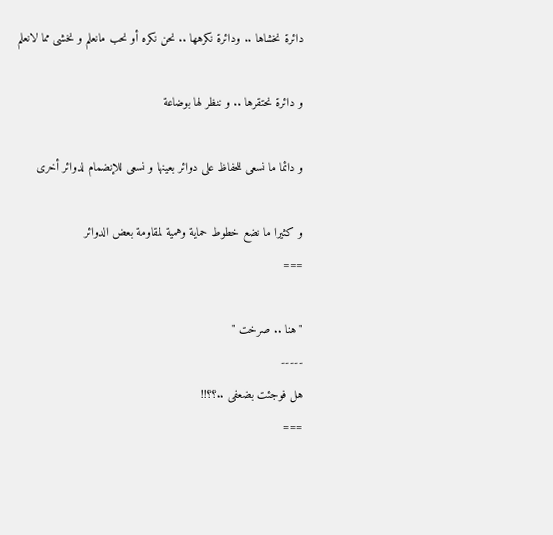دائرة نخشاها .. ودائرة نكرهها .. نحن نكره أو نحب مانعلم و نخشى مما لانعلم

و دائرة نحتقرها .. و ننظر لها بوضاعة

و دائما ما نسعى للحفاظ على دوائر بعينها و نسعى للإنضمام لدوائر أخرى

و كثيرا ما نضع خطوط حماية وهمية لمقاومة بعض الدوائر
===

" هنا .. صرخت "
-----
هل فوجئت بضعفى ..؟؟!!
===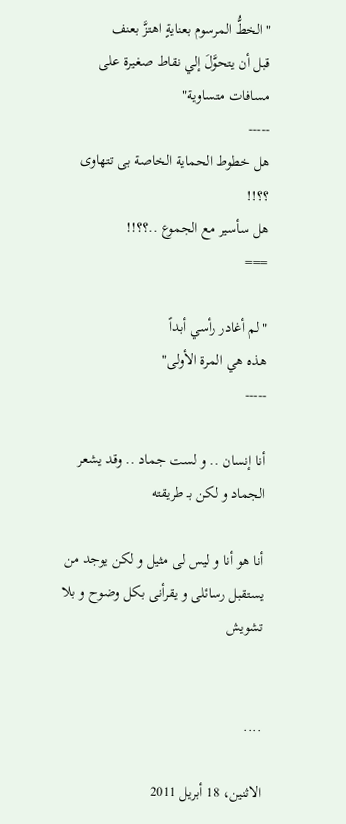"الخطُّ المرسوم بعنايةٍ اهتزَّ بعنف
قبل أن يتحوَّلَ إلي نقاط صغيرة على مسافات متساوية"
-----
هل خطوط الحماية الخاصة بى تتهاوى ؟؟!!
هل سأسير مع الجموع ..؟؟!!
===

"لم أغادر رأسي أبداً
هذه هي المرة الأولى"
-----

أنا إنسان .. و لست جماد .. وقد يشعر الجماد و لكن بـ طريقته

أنا هو أنا و ليس لى مثيل و لكن يوجد من يستقبل رسائلى و يقرأنى بكل وضوح و بلا تشويش


....

الاثنين، 18 أبريل 2011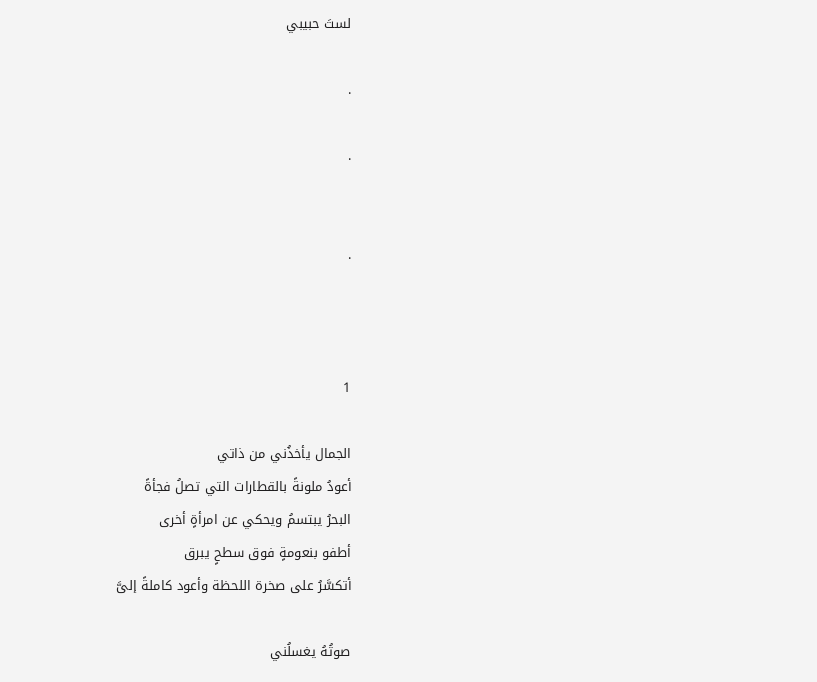لستَ حبيبي

.

.


.



1

الجمال يأخذُني من ذاتي
أعودُ ملونةً بالقطارات التي تصلُ فجأةً
البحرُ يبتسمُ ويحكي عن امرأةٍ أخرى
أطفو بنعومةٍ فوق سطحٍ يبرق
أتكسَّرُ على صخرة اللحظة وأعود كاملةً إلىَّ

صوتُهُ يغسلُني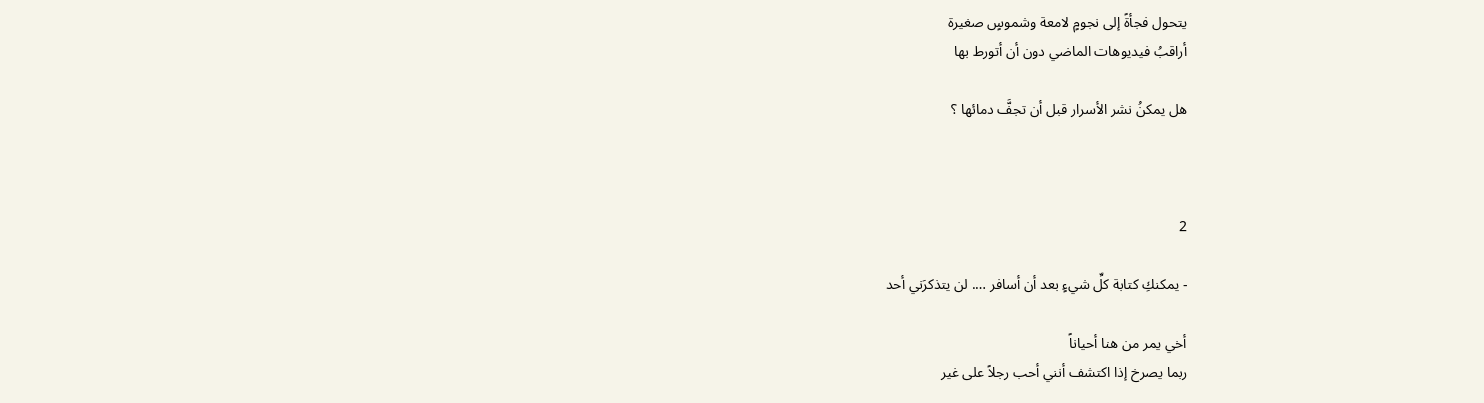يتحول فجأةً إلى نجومٍ لامعة وشموسٍ صغيرة
أراقبُ فيديوهات الماضي دون أن أتورط بها

هل يمكنُ نشر الأسرار قبل أن تجفَّ دمائها ؟



2

- يمكنكِ كتابة كلِّ شيءٍ بعد أن أسافر …. لن يتذكرَني أحد

أخي يمر من هنا أحياناً
ربما يصرخ إذا اكتشف أنني أحب رجلاً على غير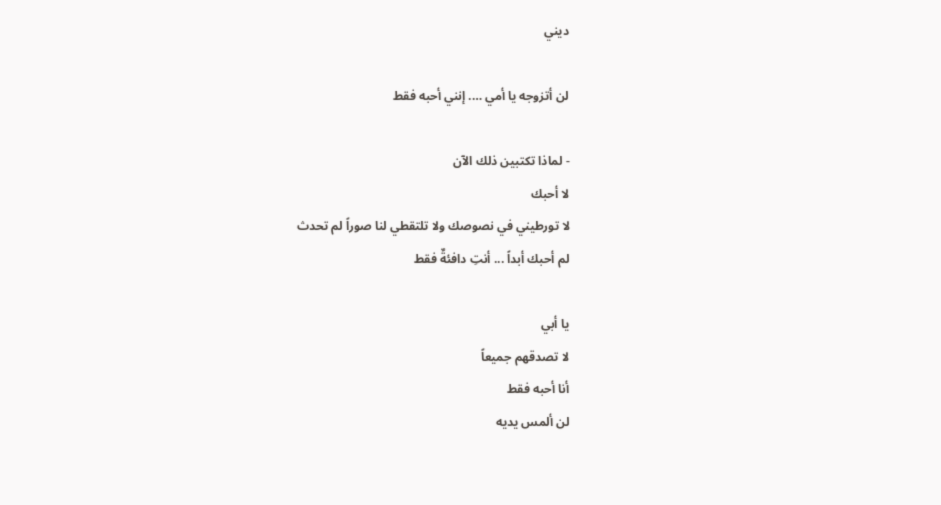ديني

لن أتزوجه يا أمي …. إنني أحبه فقط

- لماذا تكتبين ذلك الآن
لا أحبك
لا تورطيني في نصوصك ولا تلتقطي لنا صوراً لم تحدث
لم أحبك أبداً ... أنتِ دافئةٌ فقط

يا أبي
لا تصدقهم جميعاً
أنا أحبه فقط
لن ألمس يديه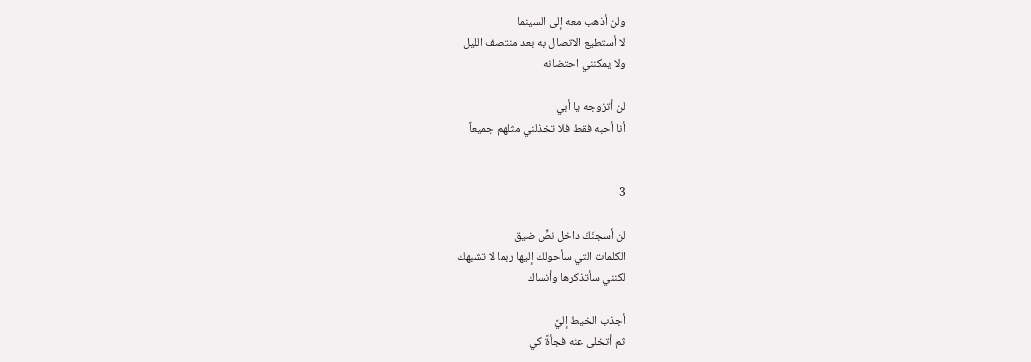ولن أذهب معه إلى السينما
لا أستطيع الاتصال به بعد منتصف الليل
ولا يمكنني احتضانه

لن أتزوجه يا أبي
أنا أحبه فقط فلا تخذلني مثلهم جميعاً


3

لن أسجنَكَ داخل نصٍّ ضيق
الكلمات التي سأحولك إليها ربما لا تشبهك
لكنني سأتذكرها وأنساك

أجذب الخيط إليَّ
ثم أتخلى عنه فجأةً كي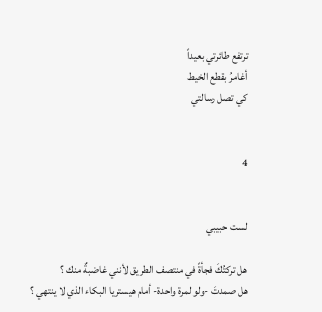ترتفع طائرتي بعيداً
أغامرُ بقطع الخيط
كي تصل رسالتي


4


لست حبيبي

هل تركتُكَ فجأةً في منتصف الطريق لأنني غاضبةٌ منك ؟
هل صمدتَ -ولو لمرة واحدة- أمام هيستريا البكاء الذي لا ينتهي ؟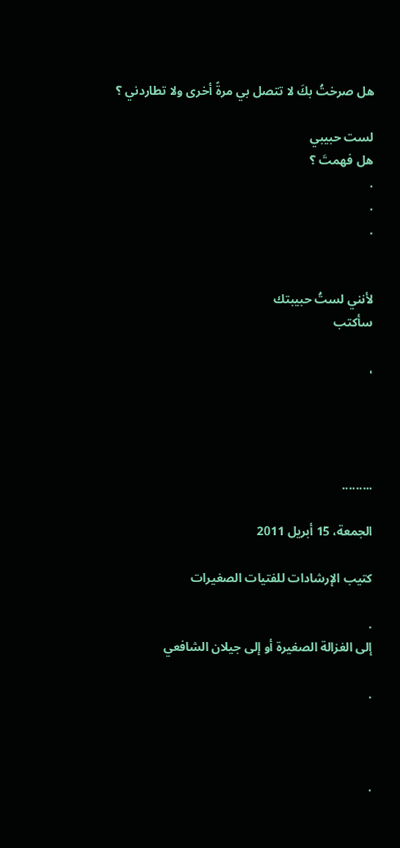هل صرختُ بكَ لا تتصل بي مرةً أخرى ولا تطاردني ؟

لست حبيبي
هل فهمتَ ؟
.
.
.


لأنني لستُ حبيبتك
سأكتب

،




.........

الجمعة، 15 أبريل 2011

كتيب الإرشادات للفتيات الصغيرات

.
إلى الغزالة الصغيرة أو إلى جيلان الشافعي

.



.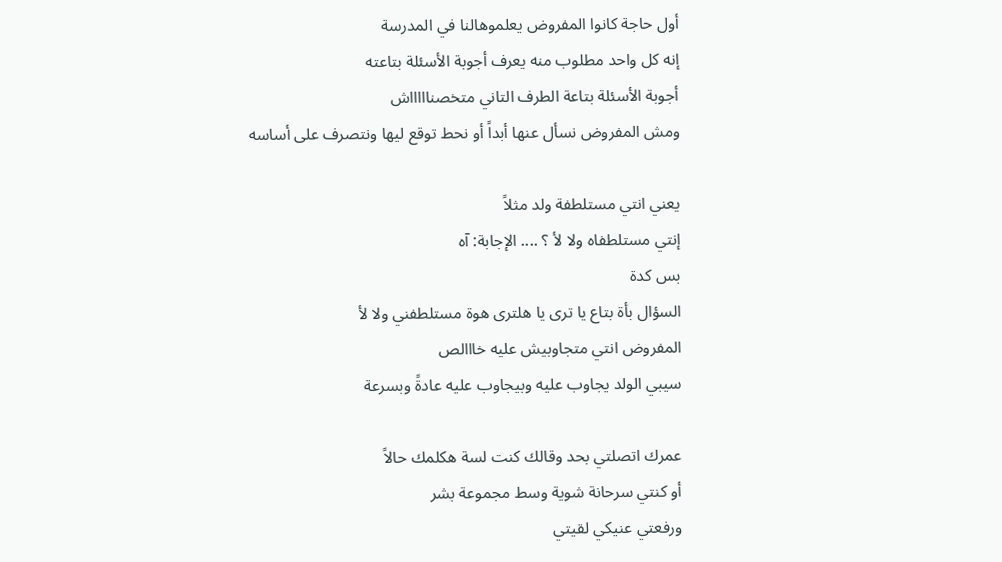أول حاجة كانوا المفروض يعلموهالنا في المدرسة
إنه كل واحد مطلوب منه يعرف أجوبة الأسئلة بتاعته
أجوبة الأسئلة بتاعة الطرف التاني متخصناااااش
ومش المفروض نسأل عنها أبداً أو نحط توقع ليها ونتصرف على أساسه

يعني انتي مستلطفة ولد مثلاً
إنتي مستلطفاه ولا لأ ؟ .... الإجابة: آه
بس كدة
السؤال بأة بتاع يا ترى يا هلترى هوة مستلطفني ولا لأ
المفروض انتي متجاوبيش عليه خااالص
سيبي الولد يجاوب عليه وبيجاوب عليه عادةً وبسرعة

عمرك اتصلتي بحد وقالك كنت لسة هكلمك حالاً
أو كنتي سرحانة شوية وسط مجموعة بشر
ورفعتي عنيكي لقيتي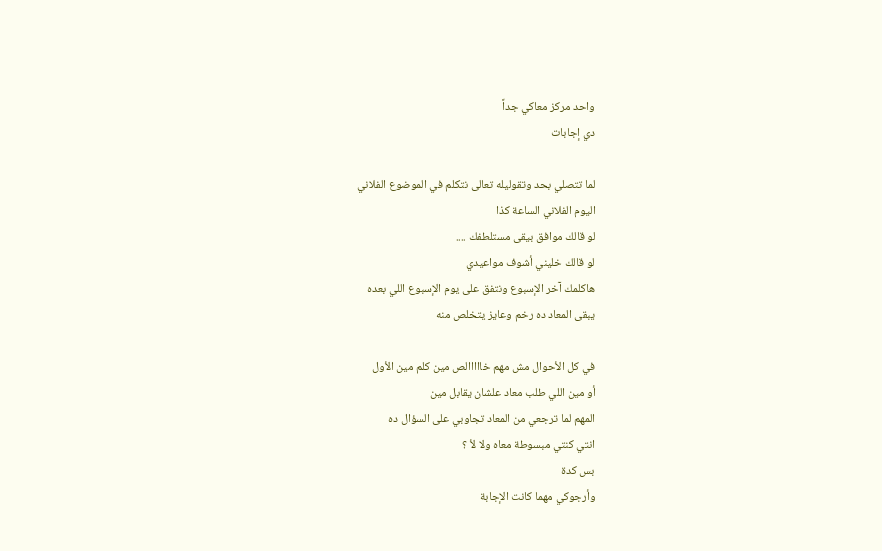واحد مركز معاكي جداً
دي إجابات

لما تتصلي بحد وتقوليله تعالى نتكلم في الموضوع الفلاني
اليوم الفلاني الساعة كذا
لو قالك موافق بيقى مستلطفك ....
لو قالك خليني أشوف مواعيدي
هاكلمك آخر الإسبوع ونتفق على يوم الإسبوع اللي بعده
يبقى المعاد ده رخم وعايز يتخلص منه

في كل الأحوال مش مهم خااااالص مين كلم مين الأول
أو مين اللي طلب معاد علشان يقابل مين
المهم لما ترجعي من المعاد تجاوبي على السؤال ده
انتي كنتي مبسوطة معاه ولا لأ ؟
بس كدة
وأرجوكي مهما كانت الإجابة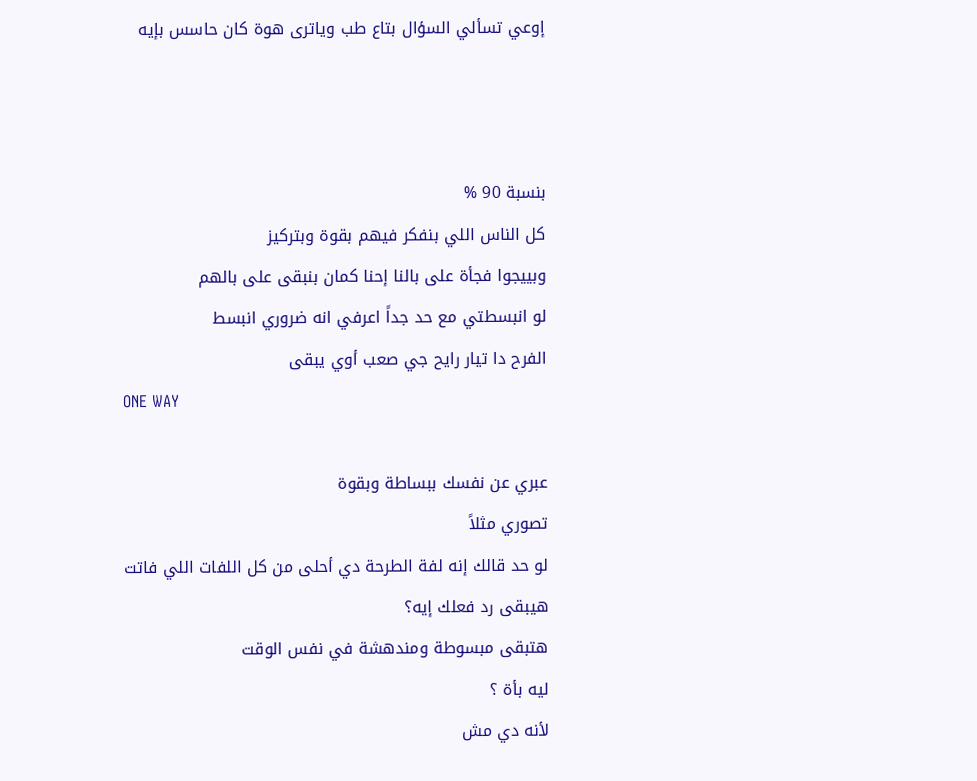إوعي تسألي السؤال بتاع طب وياترى هوة كان حاسس بإيه



بنسبة 90 %
كل الناس اللي بنفكر فيهم بقوة وبتركيز
وبييجوا فجأة على بالنا إحنا كمان بنبقى على بالهم
لو انبسطتي مع حد جداً اعرفي انه ضروري انبسط
الفرح دا تيار رايح جي صعب أوي يبقى
ONE WAY

عبري عن نفسك ببساطة وبقوة
تصوري مثلاً
لو حد قالك إنه لفة الطرحة دي أحلى من كل اللفات اللي فاتت
هيبقى رد فعلك إيه؟
هتبقى مبسوطة ومندهشة في نفس الوقت
ليه بأة ؟
لأنه دي مش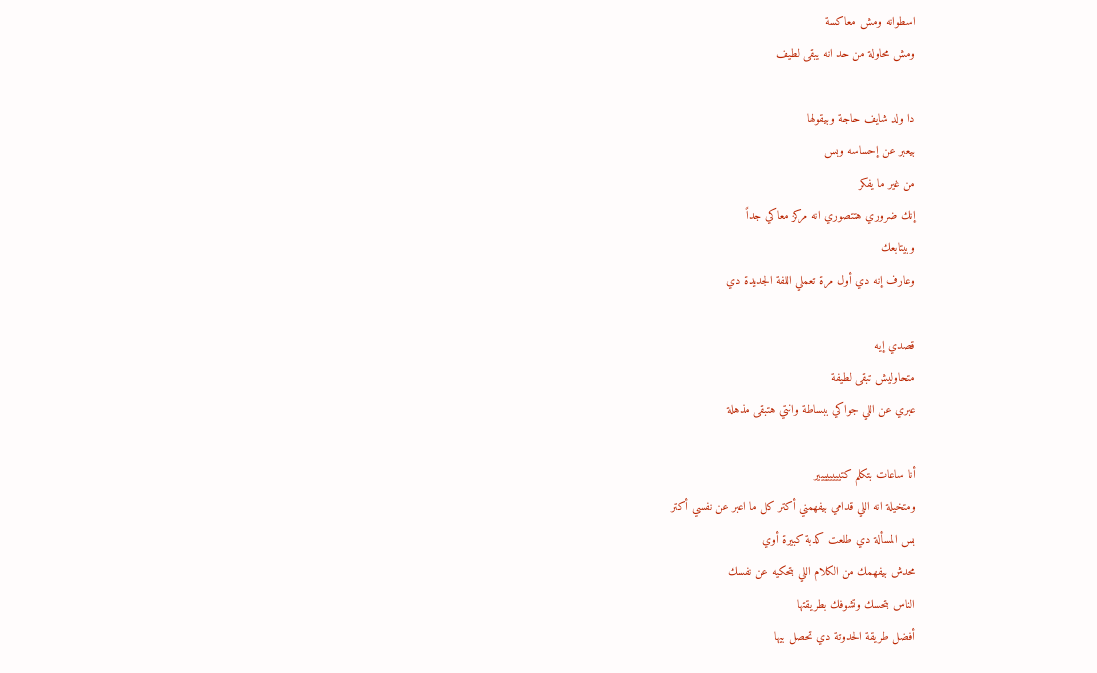اسطوانه ومش معاكسة
ومش محاولة من حد انه يبقى لطيف

دا ولد شايف حاجة وبيقولها
بيعبر عن إحساسه وبس
من غير ما يفكر
إنك ضروري هتتصوري انه مركز معاكي جداً
وبيتابعك
وعارف إنه دي أول مرة تعملي اللفة الجديدة دي

قصدي إيه
متحاوليش تبقى لطيفة
عبري عن اللي جواكي ببساطة وانتي هتبقى مذهلة

أنا ساعات بتكلم كتيييييييير
ومتخيلة انه اللي قدامي بيفهمني أكتر كل ما اعبر عن نفسي أكتر
بس المسألة دي طلعت كدبة كبيرة أوي
محدش بيفهمك من الكلام اللي بتحكيه عن نفسك
الناس بتحسك وتشوفك بطريقتها
أفضل طريقة الحدوتة دي تحصل بيها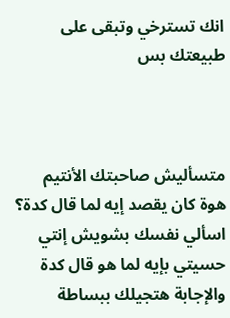انك تسترخي وتبقى على طبيعتك بس



متسأليش صاحبتك الأنتيم
هوة كان يقصد إيه لما قال كدة؟
اسألي نفسك بشويش إنتي حسيتي بإيه لما هو قال كدة
والإجابة هتجيلك ببساطة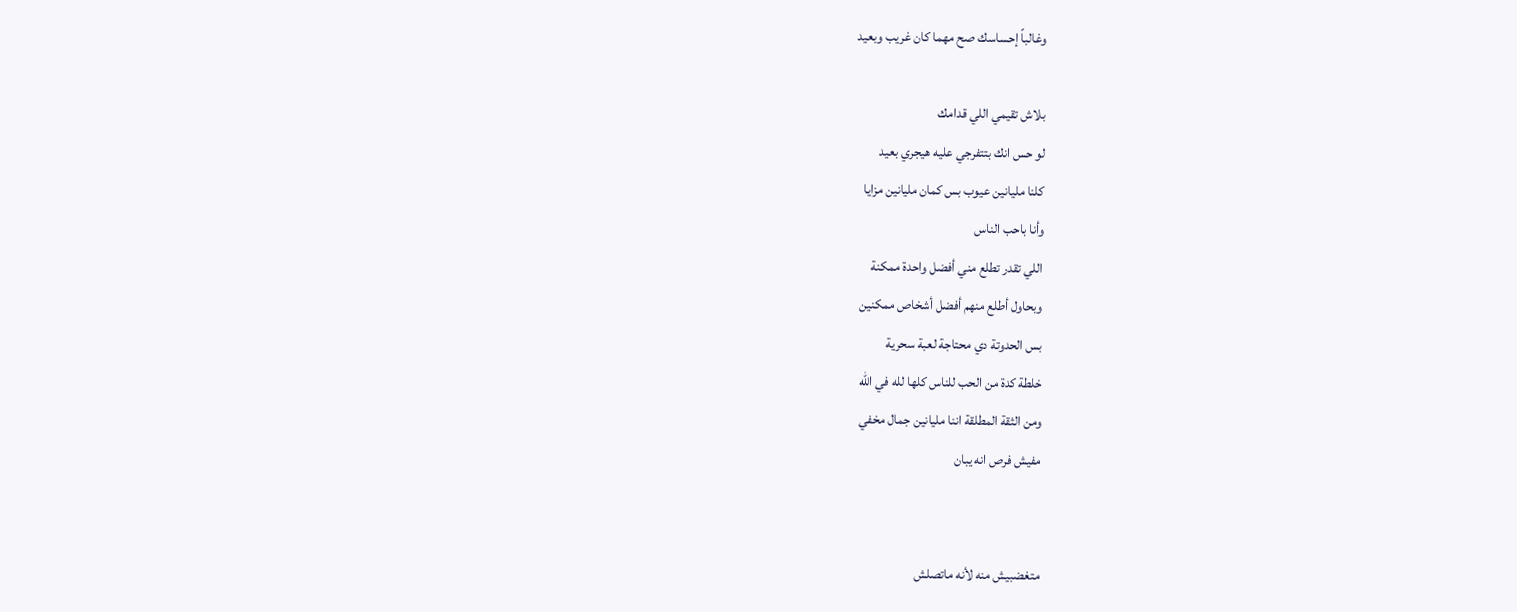وغالباً إحساسك صح مهما كان غريب وبعيد

بلاش تقيمي اللي قدامك
لو حس انك بتتفرجي عليه هيجري بعيد
كلنا مليانين عيوب بس كمان مليانين مزايا
وأنا باحب الناس
اللي تقدر تطلع مني أفضل واحدة ممكنة
وبحاول أطلع منهم أفضل أشخاص ممكنين
بس الحدوتة دي محتاجة لعبة سحرية
خلطة كدة من الحب للناس كلها لله في الله
ومن الثقة المطلقة اننا مليانين جمال مخفي
مفيش فرص انه يبان


متغضبيش منه لأنه ماتصلش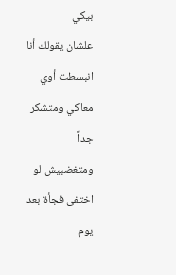بيكي
علشان يقولك أنا انبسطت أوي معاكي ومتشكر جداً
ومتغضبيش لو اختفى فجأة بعد يوم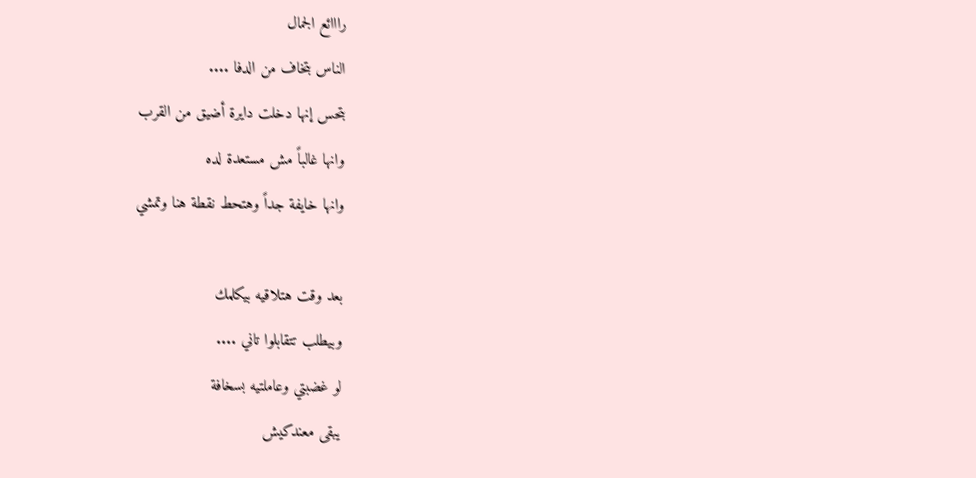رااائع الجمال
الناس بتخاف من الدفا ....
بتحس إنها دخلت دايرة أضيق من القرب
وانها غالباً مش مستعدة لده
وانها خايفة جداً وهتحط نقطة هنا وتمشي

بعد وقت هتلاقيه بيكلمك
وبيطلب تتقابلوا تاني ....
لو غضبتي وعاملتيه بسخافة
يبقى معندكيش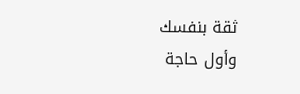ثقة بنفسك
وأول حاجة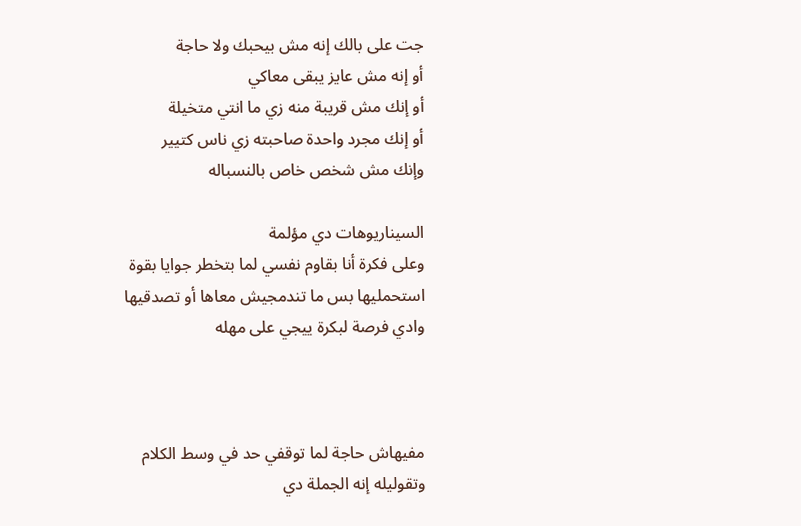جت على بالك إنه مش بيحبك ولا حاجة
أو إنه مش عايز يبقى معاكي
أو إنك مش قريبة منه زي ما انتي متخيلة
أو إنك مجرد واحدة صاحبته زي ناس كتيير
وإنك مش شخص خاص بالنسباله

السيناريوهات دي مؤلمة
وعلى فكرة أنا بقاوم نفسي لما بتخطر جوايا بقوة
استحمليها بس ما تندمجيش معاها أو تصدقيها
وادي فرصة لبكرة ييجي على مهله



مفيهاش حاجة لما توقفي حد في وسط الكلام
وتقوليله إنه الجملة دي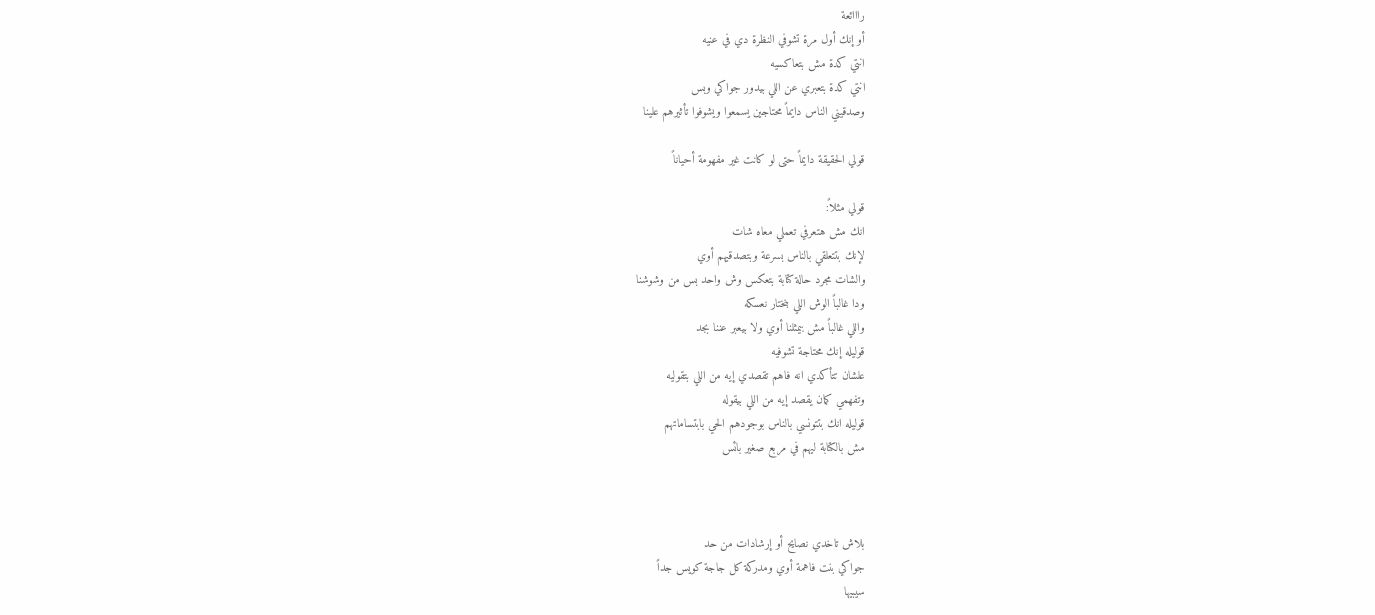رااائعة
أو إنك أول مرة تشوفي النظرة دي في عنيه
انتي كدة مش بتعاكسيه
انتي كدة بتعبري عن اللي بيدور جواكي وبس
وصدقيني الناس دايماً محتاجين يسمعوا ويشوفوا تأثيرهم علينا

قولي الحقيقة دايماً حتى لو كانت غير مفهومة أحياناً

قولي مثلاً:
انك مش هتعرفي تعملي معاه شات
لإنك بتتعلقي بالناس بسرعة وبتصدقيهم أوي
والشات مجرد حالة كتابة بتعكس وش واحد بس من وشوشنا
ودا غالباً الوش اللي بنختار نعسكه
واللي غالباً مش بيمثلنا أوي ولا بيعبر عننا بجد
قوليله إنك محتاجة تشوفيه
علشان تتأكدي انه فاهم تقصدي إيه من اللي بتقوليه
وتفهمي كمان يقصد إيه من اللي بيقوله
قوليله انك بتتونسي بالناس بوجودهم الحي بابتساماتهم
مش بالكتابة ليهم في مربع صغير بائس



بلاش تاخدي نصايح أو إرشادات من حد
جواكي بنت فاهمة أوي ومدركة كل جاجة كويس جداً
سيبيها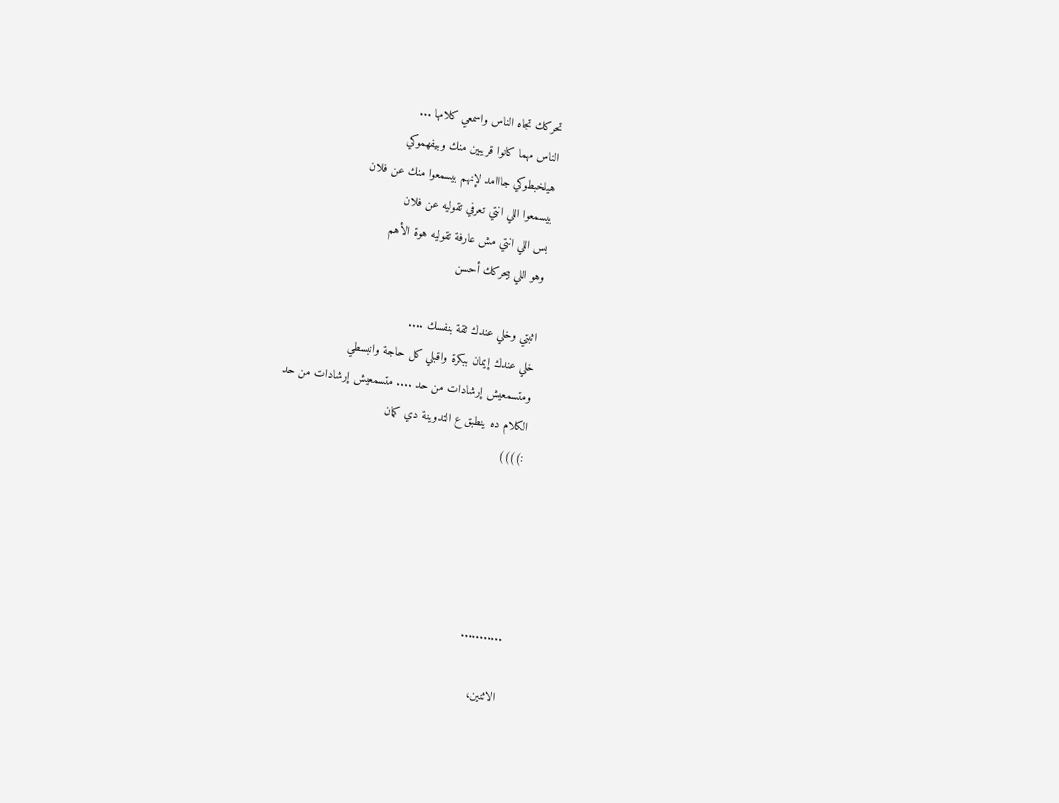تحركك تجاه الناس واسمعي كلامها ...
الناس مهما كانوا قريبين منك وبيفهموكي
هيلخبطوكي جااامد لإنهم بيسمعوا منك عن فلان
بيسمعوا اللي انتي تعرفي تقوليه عن فلان
بس اللي انتي مش عارفة تقوليه هوة الأهم
وهو اللي بيحركك أحسن

اثبتي وخلي عندك ثقة بنفسك ....
خلي عندك إيمان ببكرة واقبلي كل حاجة وانبسطي
ومتسمعيش إرشادات من حد .... متسمعيش إرشادات من حد
الكلام ده ينطبق ع التدوينة دي كمان
:))))





...........

الاثنين،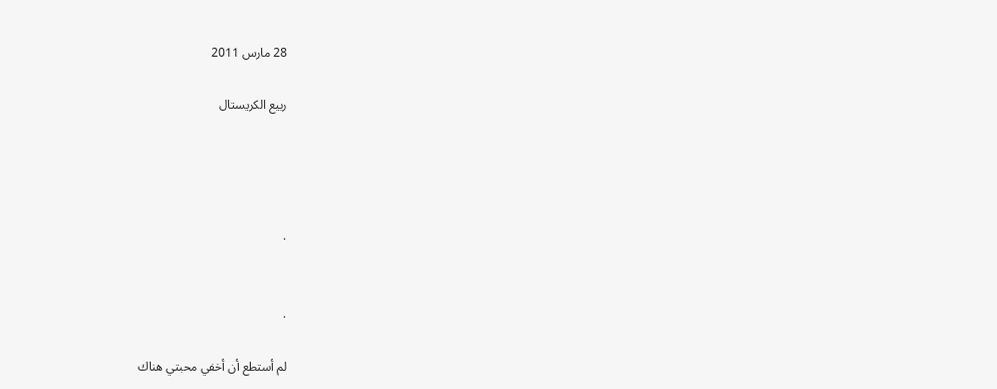28 مارس 2011

ربيع الكريستال




.


.

لم أستطع أن أخفي محبتي هناك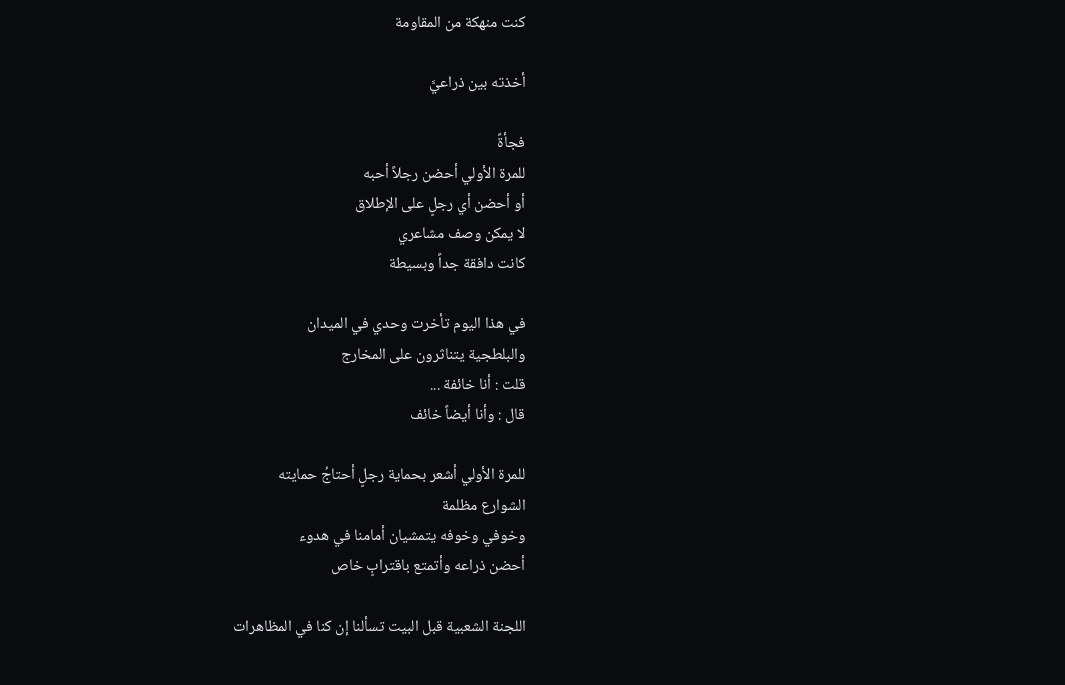كنت منهكة من المقاومة

أخذته بين ذراعيَّ

فجأةً
للمرة الأولي أحضن رجلاً أحبه
أو أحضن أي رجلٍ على الإطلاق
لا يمكن وصف مشاعري
كانت دافقة جداً وبسيطة

في هذا اليوم تأخرت وحدي في الميدان
والبلطجية يتناثرون على المخارج
قلت : أنا خائفة ...
قال : وأنا أيضاً خائف

للمرة الأولي أشعر بحماية رجلٍ أحتاجُ حمايته
الشوارع مظلمة
وخوفي وخوفه يتمشيان أمامنا في هدوء
أحضن ذراعه وأتمتع باقترابٍ خاص

اللجنة الشعبية قبل البيت تسألنا إن كنا في المظاهرات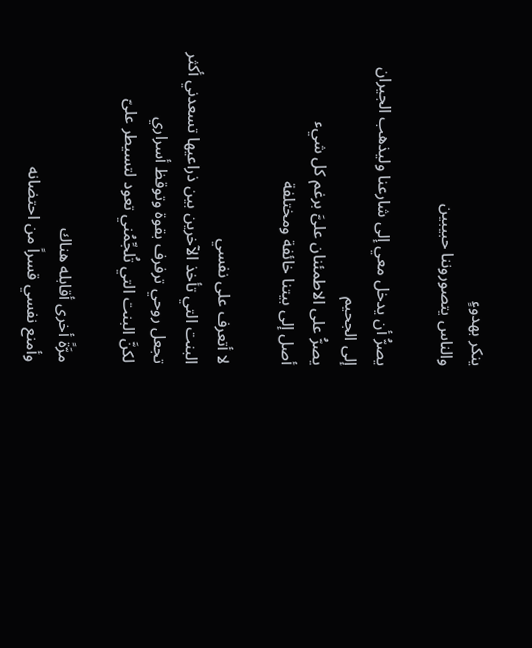ينكر بهدوءٍ
والناس يتصوروننا حبيبين

يصرُّ أن يدخل معي إلى شارعنا وليذهب الجيران إلى الجحيم
يصرُّ على الاطمئنان علىَّ برغم كل شيء
أصل إلى بيتنا خائفة ومختلفة

لا أتعرف على نفسي
البنت التي تأخذ الآخرين بين ذراعيها تسعدني أكثر
تجعل روحي ترفرف بقوة وتوقظ أسراري
لكنَّ البنت التي تُلجِّمُني تعود لتسيطر علىّ

مرَّةً أخرى أقابله هناك
وأمنع نفسي قسراً من احتضانه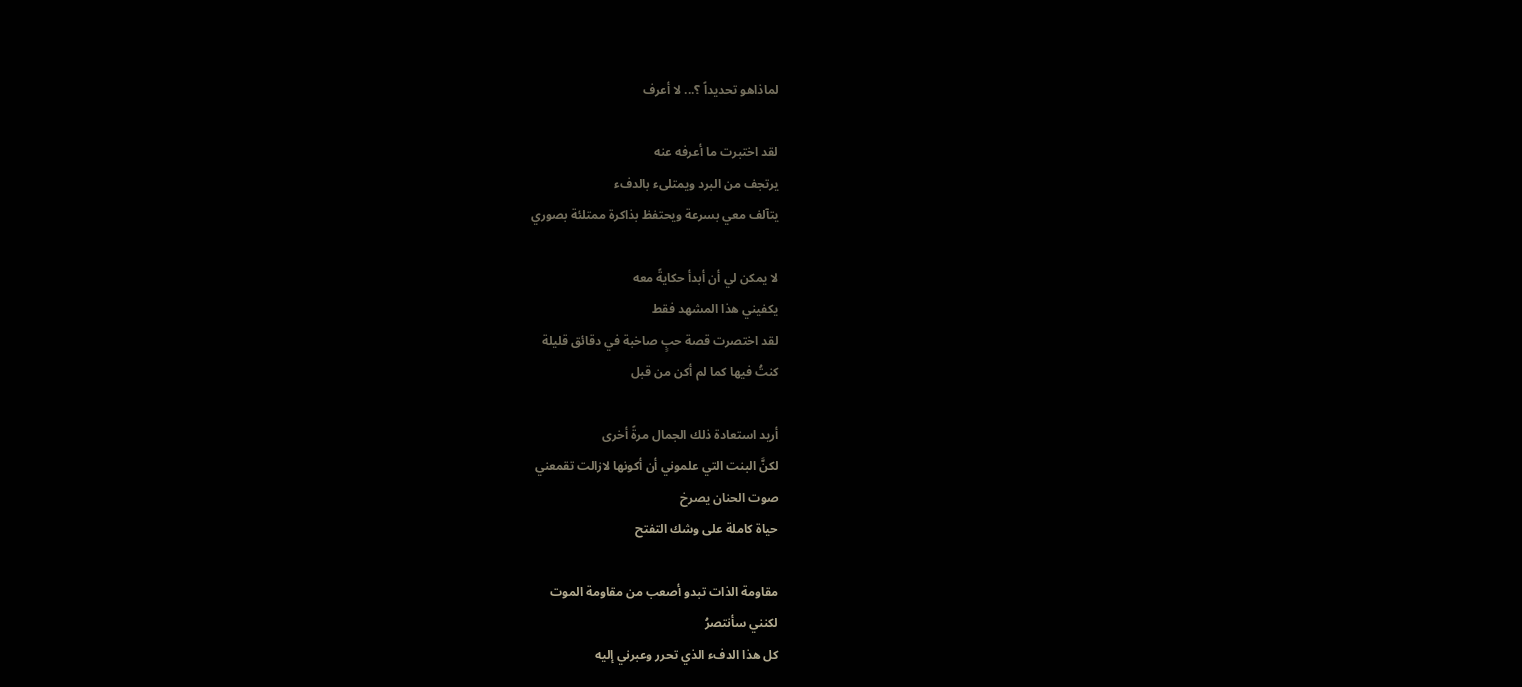لماذاهو تحديداً ؟... لا أعرف

لقد اختبرت ما أعرفه عنه
يرتجف من البرد ويمتلىء بالدفء
يتآلف معي بسرعة ويحتفظ بذاكرة ممتلئة بصوري

لا يمكن لي أن أبدأ حكايةً معه
يكفيني هذا المشهد فقط
لقد اختصرت قصة حبٍ صاخبة في دقائق قليلة
كنتُ فيها كما لم أكن من قبل

أريد استعادة ذلك الجمال مرةً أخرى
لكنَّ البنت التي علموني أن أكونها لازالت تقمعني
صوت الحنان يصرخ
حياة كاملة على وشك التفتح

مقاومة الذات تبدو أصعب من مقاومة الموت
لكنني سأنتصرُ
كل هذا الدفء الذي تحرر وعبرني إليه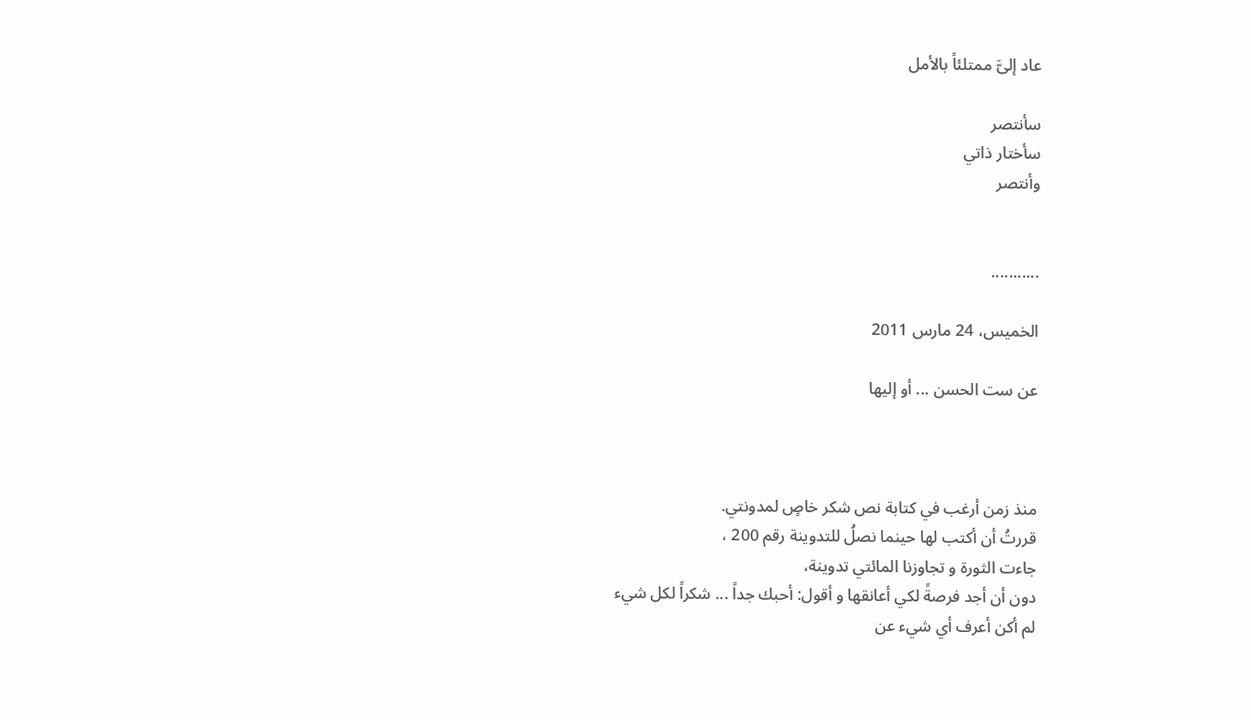عاد إلىَّ ممتلئاً بالأمل

سأنتصر
سأختار ذاتي
وأنتصر


...........

الخميس، 24 مارس 2011

عن ست الحسن ... أو إليها



منذ زمن أرغب في كتابة نص شكر خاصٍ لمدونتي.
قررتُ أن أكتب لها حينما نصلُ للتدوينة رقم 200 ،
جاءت الثورة و تجاوزنا المائتي تدوينة،
دون أن أجد فرصةً لكي أعانقها و أقول: أحبك جداً ... شكراً لكل شيء
لم أكن أعرف أي شيء عن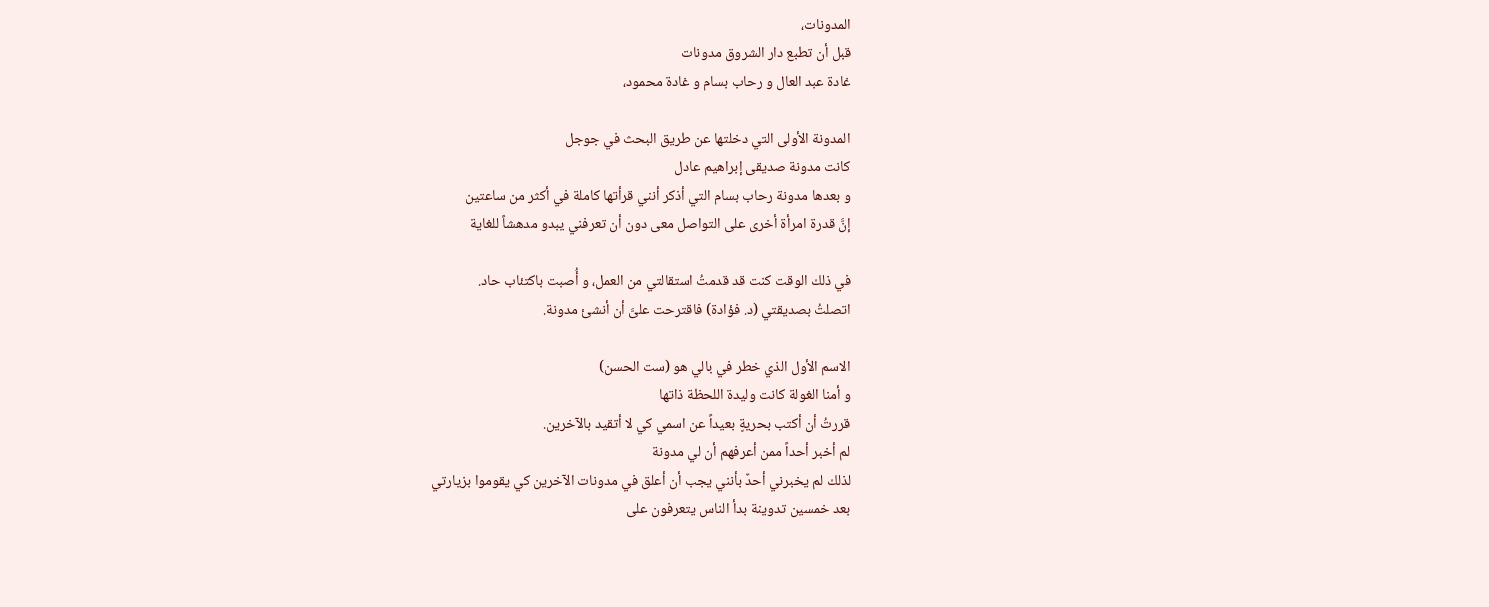المدونات،
قبل أن تطبع دار الشروق مدونات
غادة عبد العال و رحاب بسام و غادة محمود،

المدونة الأولى التي دخلتها عن طريق البحث في جوجل
كانت مدونة صديقى إبراهيم عادل
و بعدها مدونة رحاب بسام التي أذكر أنني قرأتها كاملة في أكثر من ساعتين
إنَّ قدرة امرأة أخرى على التواصل معى دون أن تعرفني يبدو مدهشاً للغاية

في ذلك الوقت كنت قد قدمتُ استقالتي من العمل، و أُصبت باكتئاب حاد.
اتصلتُ بصديقتي (د. فؤادة) فاقترحت علىَّ أن أنشئ مدونة.

الاسم الأول الذي خطر في بالي هو (ست الحسن)
و أمنا الغولة كانت وليدة اللحظة ذاتها
قررتُ أن أكتب بحريةٍ بعيداً عن اسمي كي لا أتقيد بالآخرين.
لم أخبر أحداً ممن أعرفهم أن لي مدونة
لذلك لم يخبرني أحدٌ بأنني يجب أن أعلق في مدونات الآخرين كي يقوموا بزيارتي
بعد خمسين تدوينة بدأ الناس يتعرفون على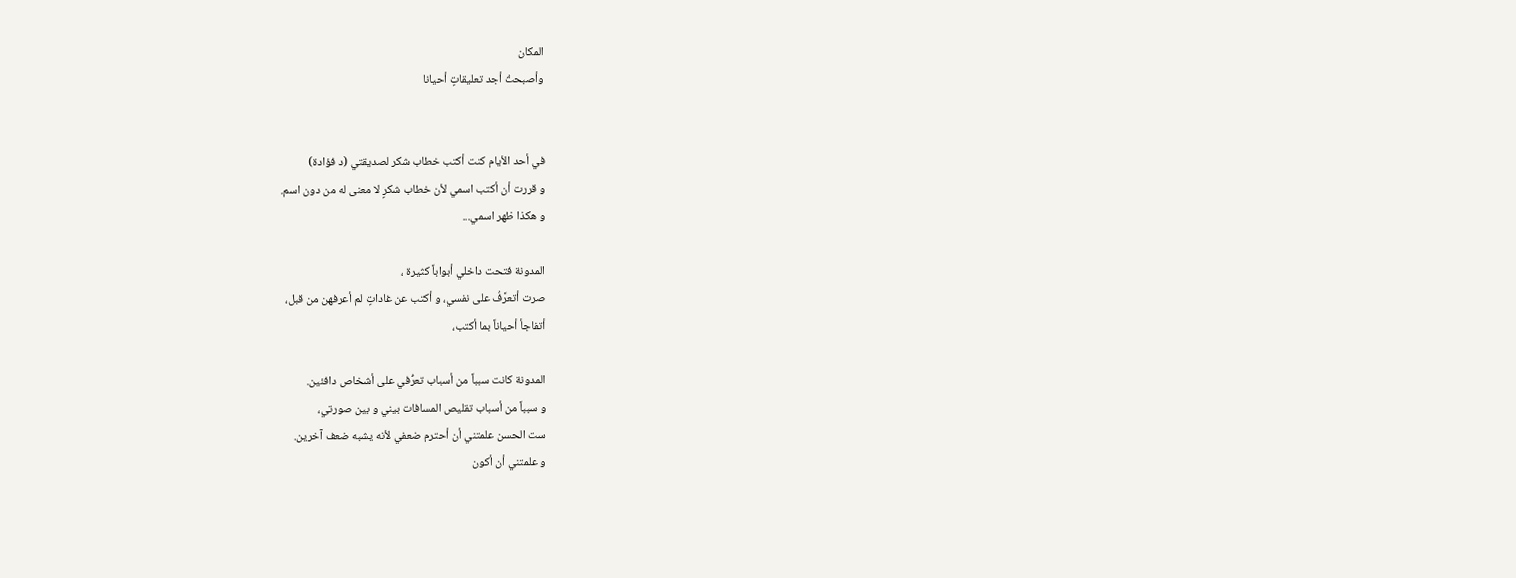المكان
وأصبحتُ أجد تعليقاتٍ أحيانا


في أحد الأيام كنت أكتب خطاب شكر لصديقتي (د فؤادة)
و قررت أن أكتب اسمي لأن خطاب شكرٍ لا معنى له من دون اسم.
و هكذا ظهر اسمي...

المدونة فتحت داخلي أبواباً كثيرة ،
صرت أتعرَّفُ على نفسي، و أكتب عن غاداتٍ لم أعرفهن من قبل،
أتفاجأ أحياناً بما أكتب،

المدونة كانت سبباً من أسباب تعرُّفي على أشخاص دافئين.
و سبباً من أسباب تقليص المسافات بيني و بين صورتي،
ست الحسن علمتني أن أحترم ضعفي لأنه يشبه ضعف آخرين.
و علمتني أن أكون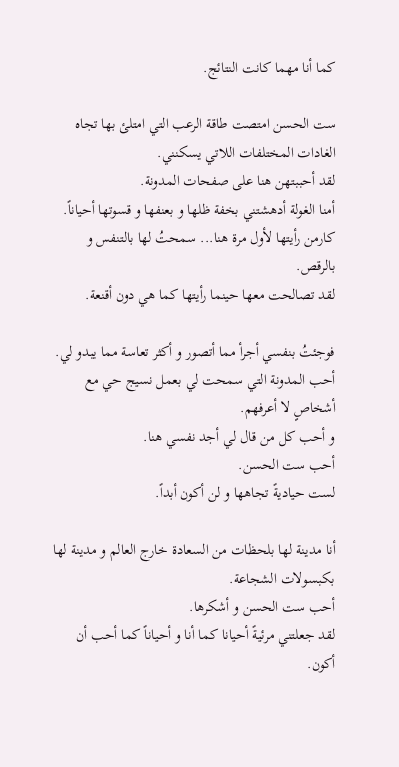كما أنا مهما كانت النتائج.

ست الحسن امتصت طاقة الرعب التي امتلئ بها تجاه الغادات المختلفات اللاتي يسكنني.
لقد أحببتهن هنا على صفحات المدونة.
أمنا الغولة أدهشتني بخفة ظلها و بعنفها و قسوتها أحياناً.
كارمن رأيتها لأول مرة هنا... سمحتُ لها بالتنفس و بالرقص.
لقد تصالحت معها حينما رأيتها كما هي دون أقنعة.

فوجئتُ بنفسي أجرأ مما أتصور و أكثر تعاسة مما يبدو لي.
أحب المدونة التي سمحت لي بعمل نسيج حي مع أشخاصٍ لا أعرفهم.
و أحب كل من قال لي أجد نفسي هنا.
أحب ست الحسن.
لست حياديةً تجاهها و لن أكون أبداً.

أنا مدينة لها بلحظات من السعادة خارج العالم و مدينة لها بكبسولات الشجاعة.
أحب ست الحسن و أشكرها.
لقد جعلتني مرئيةً أحيانا كما أنا و أحياناً كما أحب أن أكون.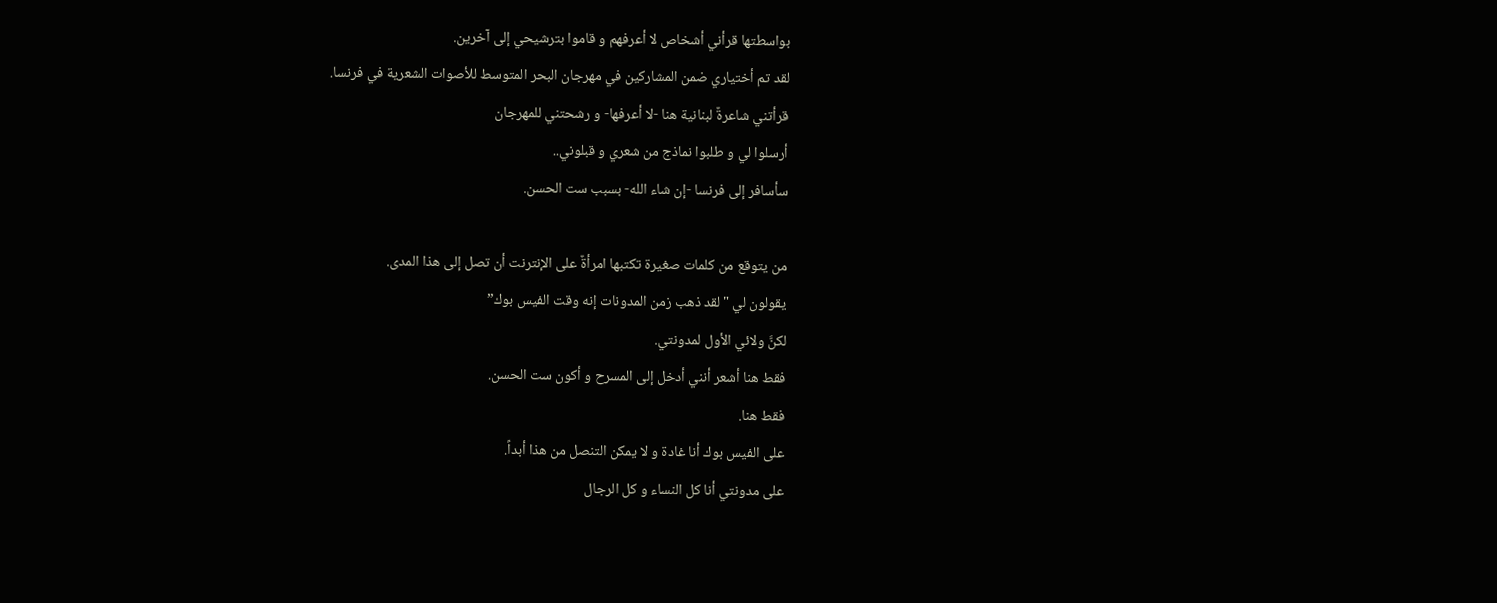بواسطتها قرأني أشخاص لا أعرفهم و قاموا بترشيحي إلى آخرين.
لقد تم أختياري ضمن المشاركين في مهرجان البحر المتوسط للأصوات الشعرية في فرنسا.
قرأتني شاعرةٌ لبنانية هنا -لا أعرفها- و رشحتني للمهرجان
أرسلوا لي و طلبوا نماذج من شعري و قبلوني..
سأسافر إلى فرنسا -إن شاء الله- بسبب ست الحسن.

من يتوقع من كلمات صغيرة تكتبها امرأةٌ على الإنترنت أن تصل إلى هذا المدى.
يقولون لي "لقد ذهب زمن المدونات إنه وقت الفيس بوك”
لكنَّ ولائي الأول لمدونتي.
فقط هنا أشعر أنني أدخل إلى المسرح و أكون ست الحسن.
فقط هنا.
على الفيس بوك أنا غادة و لا يمكن التنصل من هذا أبداً.
على مدونتي أنا كل النساء و كل الرجال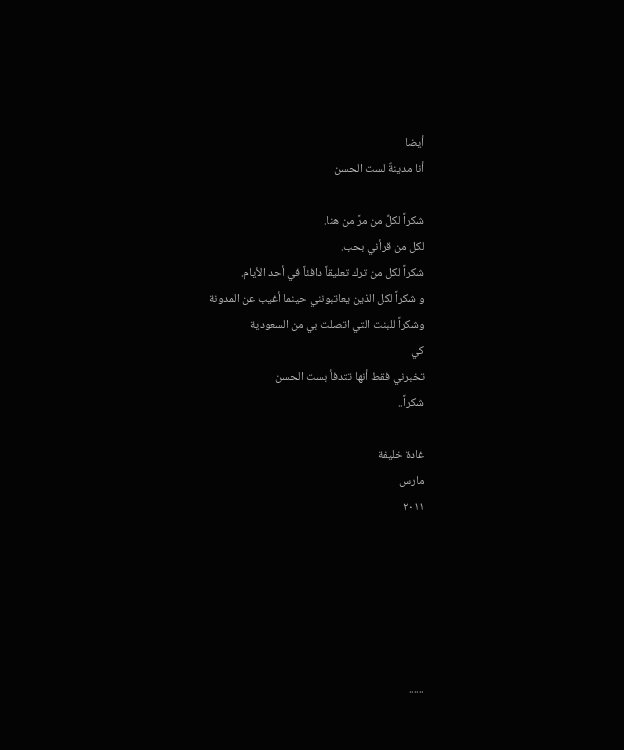أيضا
أنا مدينةٌ لست الحسن

شكراً لكلِّ من مرَّ من هنا.
لكل من قرأني بحب.
شكراً لكل من ترك تعليقاً دافئاً في أحد الأيام.
و شكراً لكل الذين يعاتبونني حينما أغيب عن المدونة
وشكراً للبنت التي اتصلت بي من السعودية
كي
تخبرني فقط أنها تتدفأ بست الحسن
شكراً..

غادة خليفة
مارس
٢٠١١






......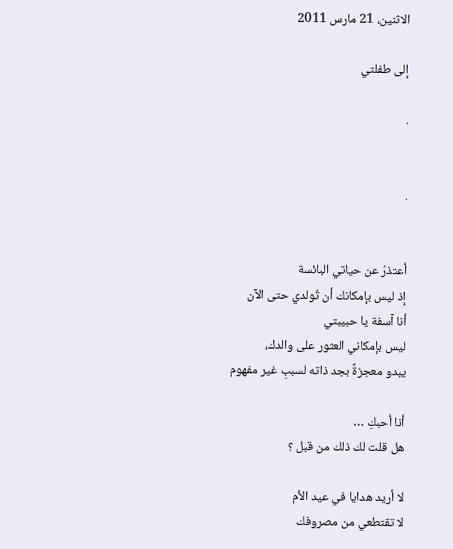الاثنين، 21 مارس 2011

إلى طفلتي

.


.


أعتذرُ عن حياتي البائسة
إذ ليس بإمكانك أن تُولدي حتى الآن
أنا آسفة يا حبيبتي
ليس بإمكاني العثور على والدك،
يبدو معجزةً بجد ذاته لسببِ غير مفهوم

أنا أحبكِ …
هل قلت لك ذلك من قبل ؟

لا أريد هدايا في عيد الأم
لا تقتطعي من مصروفك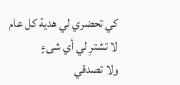كي تحضري لي هدية كل عام
لا تشترِ لي أي شىءٍ
ولا تصدقي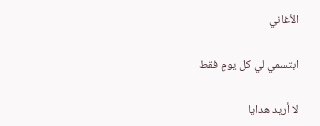الأغاني

ابتسمي لي كل يومٍ فقط

لا أريد هدايا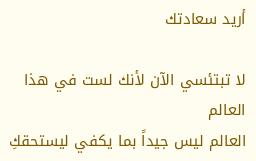أريد سعادتك

لا تبتئسي الآن لأنك لست في هذا العالم
العالم ليس جيداً بما يكفي ليستحقكِ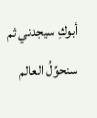أبوكِ سيجدني ثم سنحوِّلُ العالم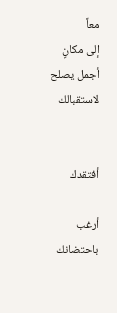معاً
إلى مكانٍ أجمل يصلح لاستقبالك


أفتقدك

أرغب باحتضانك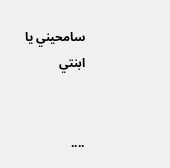سامحيني يا ابنتي


....